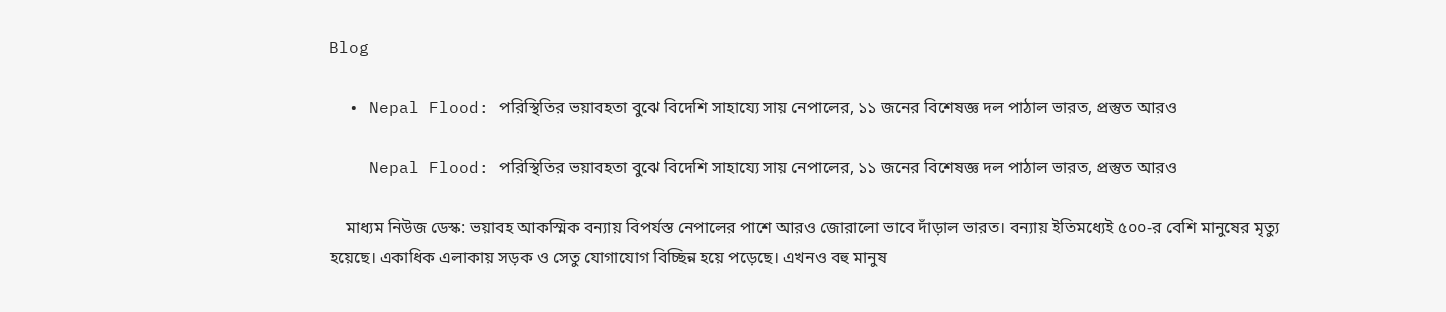Blog

  • Nepal Flood: পরিস্থিতির ভয়াবহতা বুঝে বিদেশি সাহায্যে সায় নেপালের, ১১ জনের বিশেষজ্ঞ দল পাঠাল ভারত, প্রস্তুত আরও

    Nepal Flood: পরিস্থিতির ভয়াবহতা বুঝে বিদেশি সাহায্যে সায় নেপালের, ১১ জনের বিশেষজ্ঞ দল পাঠাল ভারত, প্রস্তুত আরও

    মাধ্যম নিউজ ডেস্ক: ভয়াবহ আকস্মিক বন্যায় বিপর্যস্ত নেপালের পাশে আরও জোরালো ভাবে দাঁড়াল ভারত। বন্যায় ইতিমধ্যেই ৫০০-র বেশি মানুষের মৃত্যু হয়েছে। একাধিক এলাকায় সড়ক ও সেতু যোগাযোগ বিচ্ছিন্ন হয়ে পড়েছে। এখনও বহু মানুষ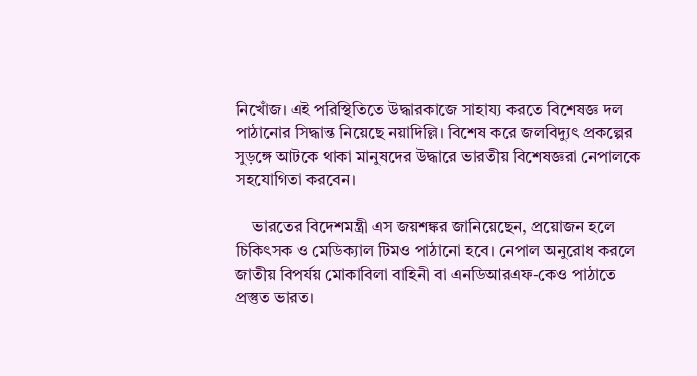নিখোঁজ। এই পরিস্থিতিতে উদ্ধারকাজে সাহায্য করতে বিশেষজ্ঞ দল পাঠানোর সিদ্ধান্ত নিয়েছে নয়াদিল্লি। বিশেষ করে জলবিদ্যুৎ প্রকল্পের সুড়ঙ্গে আটকে থাকা মানুষদের উদ্ধারে ভারতীয় বিশেষজ্ঞরা নেপালকে সহযোগিতা করবেন।

    ভারতের বিদেশমন্ত্রী এস জয়শঙ্কর জানিয়েছেন, প্রয়োজন হলে চিকিৎসক ও মেডিক্যাল টিমও পাঠানো হবে। নেপাল অনুরোধ করলে জাতীয় বিপর্যয় মোকাবিলা বাহিনী বা এনডিআরএফ-কেও পাঠাতে প্রস্তুত ভারত।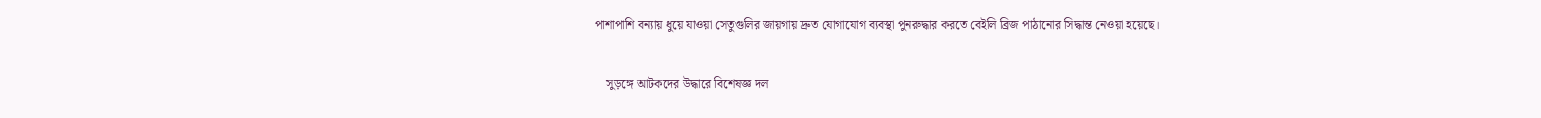পাশাপাশি বন্যায় ধুয়ে যাওয়া সেতুগুলির জায়গায় দ্রুত যোগাযোগ ব্যবস্থা পুনরুদ্ধার করতে বেইলি ব্রিজ পাঠানোর সিদ্ধান্ত নেওয়া হয়েছে।

    সুড়ঙ্গে আটকদের উদ্ধারে বিশেষজ্ঞ দল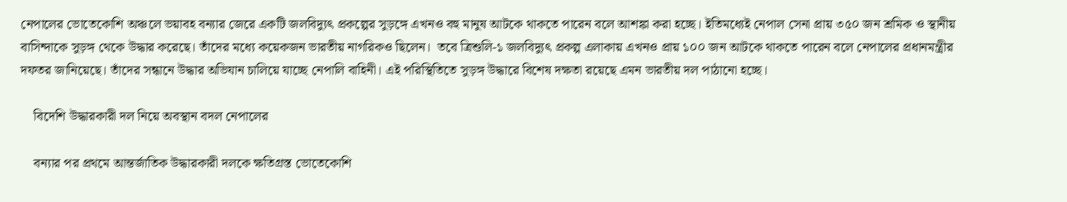নেপালের ভোতেকোশি অঞ্চলে ভয়াবহ বন্যার জেরে একটি জলবিদ্যুৎ প্রকল্পের সুড়ঙ্গে এখনও বহু মানুষ আটকে থাকতে পারেন বলে আশঙ্কা করা হচ্ছে। ইতিমধ্যেই নেপাল সেনা প্রায় ৩৫০ জন শ্রমিক ও স্থানীয় বাসিন্দাকে সুড়ঙ্গ থেকে উদ্ধার করেছে। তাঁদের মধ্যে কয়েকজন ভারতীয় নাগরিকও ছিলেন।  তবে ত্রিশুলি-১ জলবিদ্যুৎ প্রকল্প এলাকায় এখনও প্রায় ১০০ জন আটকে থাকতে পারেন বলে নেপালের প্রধানমন্ত্রীর দফতর জানিয়েছে। তাঁদের সন্ধানে উদ্ধার অভিযান চালিয়ে যাচ্ছে নেপালি বাহিনী। এই পরিস্থিতিতে সুড়ঙ্গ উদ্ধারে বিশেষ দক্ষতা রয়েছে এমন ভারতীয় দল পাঠানো হচ্ছে।

    বিদেশি উদ্ধারকারী দল নিয়ে অবস্থান বদল নেপালের

    বন্যার পর প্রথমে আন্তর্জাতিক উদ্ধারকারী দলকে ক্ষতিগ্রস্ত ভোতেকোশি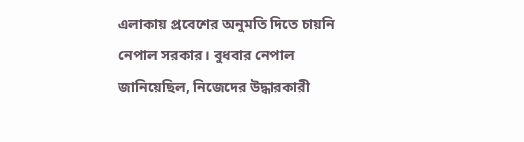এলাকায় প্রবেশের অনুমতি দিতে চায়নি নেপাল সরকার। বুধবার নেপাল জানিয়েছিল, নিজেদের উদ্ধারকারী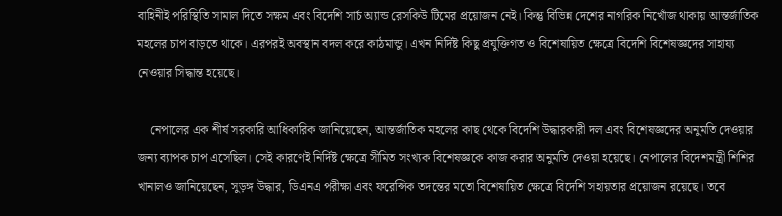বাহিনীই পরিস্থিতি সামাল দিতে সক্ষম এবং বিদেশি সার্চ অ্যান্ড রেসকিউ টিমের প্রয়োজন নেই। কিন্তু বিভিন্ন দেশের নাগরিক নিখোঁজ থাকায় আন্তর্জাতিক মহলের চাপ বাড়তে থাকে। এরপরই অবস্থান বদল করে কাঠমান্ডু। এখন নির্দিষ্ট কিছু প্রযুক্তিগত ও বিশেষায়িত ক্ষেত্রে বিদেশি বিশেষজ্ঞদের সাহায্য নেওয়ার সিদ্ধান্ত হয়েছে।

    নেপালের এক শীর্ষ সরকারি আধিকারিক জানিয়েছেন, আন্তর্জাতিক মহলের কাছ থেকে বিদেশি উদ্ধারকারী দল এবং বিশেষজ্ঞদের অনুমতি দেওয়ার জন্য ব্যাপক চাপ এসেছিল। সেই কারণেই নির্দিষ্ট ক্ষেত্রে সীমিত সংখ্যক বিশেষজ্ঞকে কাজ করার অনুমতি দেওয়া হয়েছে। নেপালের বিদেশমন্ত্রী শিশির খানালও জানিয়েছেন, সুড়ঙ্গ উদ্ধার, ডিএনএ পরীক্ষা এবং ফরেন্সিক তদন্তের মতো বিশেষায়িত ক্ষেত্রে বিদেশি সহায়তার প্রয়োজন রয়েছে। তবে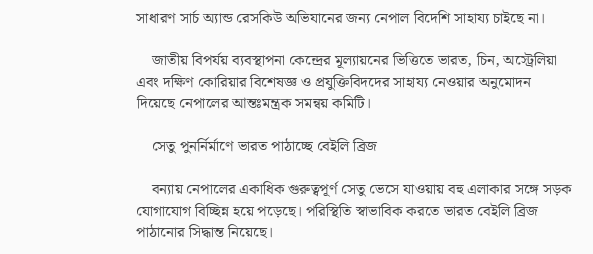সাধারণ সার্চ অ্যান্ড রেসকিউ অভিযানের জন্য নেপাল বিদেশি সাহায্য চাইছে না।

    জাতীয় বিপর্যয় ব্যবস্থাপনা কেন্দ্রের মূল্যায়নের ভিত্তিতে ভারত, চিন, অস্ট্রেলিয়া এবং দক্ষিণ কোরিয়ার বিশেষজ্ঞ ও প্রযুক্তিবিদদের সাহায্য নেওয়ার অনুমোদন দিয়েছে নেপালের আন্তঃমন্ত্রক সমন্বয় কমিটি।

    সেতু পুনর্নির্মাণে ভারত পাঠাচ্ছে বেইলি ব্রিজ

    বন্যায় নেপালের একাধিক গুরুত্বপূর্ণ সেতু ভেসে যাওয়ায় বহু এলাকার সঙ্গে সড়ক যোগাযোগ বিচ্ছিন্ন হয়ে পড়েছে। পরিস্থিতি স্বাভাবিক করতে ভারত বেইলি ব্রিজ পাঠানোর সিদ্ধান্ত নিয়েছে।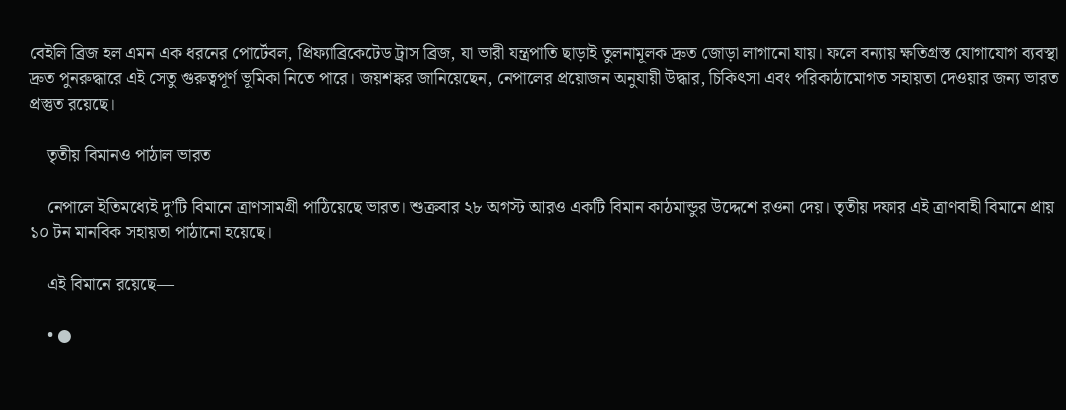বেইলি ব্রিজ হল এমন এক ধরনের পোর্টেবল, প্রিফ্যাব্রিকেটেড ট্রাস ব্রিজ, যা ভারী যন্ত্রপাতি ছাড়াই তুলনামূলক দ্রুত জোড়া লাগানো যায়। ফলে বন্যায় ক্ষতিগ্রস্ত যোগাযোগ ব্যবস্থা দ্রুত পুনরুদ্ধারে এই সেতু গুরুত্বপূর্ণ ভূমিকা নিতে পারে। জয়শঙ্কর জানিয়েছেন, নেপালের প্রয়োজন অনুযায়ী উদ্ধার, চিকিৎসা এবং পরিকাঠামোগত সহায়তা দেওয়ার জন্য ভারত প্রস্তুত রয়েছে।

    তৃতীয় বিমানও পাঠাল ভারত

    নেপালে ইতিমধ্যেই দু’টি বিমানে ত্রাণসামগ্রী পাঠিয়েছে ভারত। শুক্রবার ২৮ অগস্ট আরও একটি বিমান কাঠমান্ডুর উদ্দেশে রওনা দেয়। তৃতীয় দফার এই ত্রাণবাহী বিমানে প্রায় ১০ টন মানবিক সহায়তা পাঠানো হয়েছে।

    এই বিমানে রয়েছে—

    • ●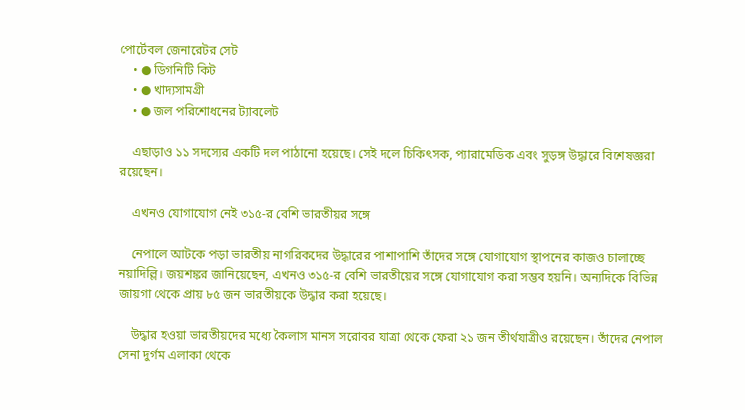পোর্টেবল জেনারেটর সেট
    • ● ডিগনিটি কিট
    • ● খাদ্যসামগ্রী
    • ● জল পরিশোধনের ট্যাবলেট

    এছাড়াও ১১ সদস্যের একটি দল পাঠানো হয়েছে। সেই দলে চিকিৎসক, প্যারামেডিক এবং সুড়ঙ্গ উদ্ধারে বিশেষজ্ঞরা রয়েছেন।

    এখনও যোগাযোগ নেই ৩১৫-র বেশি ভারতীয়র সঙ্গে

    নেপালে আটকে পড়া ভারতীয় নাগরিকদের উদ্ধারের পাশাপাশি তাঁদের সঙ্গে যোগাযোগ স্থাপনের কাজও চালাচ্ছে নয়াদিল্লি। জয়শঙ্কর জানিয়েছেন, এখনও ৩১৫-র বেশি ভারতীয়ের সঙ্গে যোগাযোগ করা সম্ভব হয়নি। অন্যদিকে বিভিন্ন জায়গা থেকে প্রায় ৮৫ জন ভারতীয়কে উদ্ধার করা হয়েছে।

    উদ্ধার হওয়া ভারতীয়দের মধ্যে কৈলাস মানস সরোবর যাত্রা থেকে ফেরা ২১ জন তীর্থযাত্রীও রয়েছেন। তাঁদের নেপাল সেনা দুর্গম এলাকা থেকে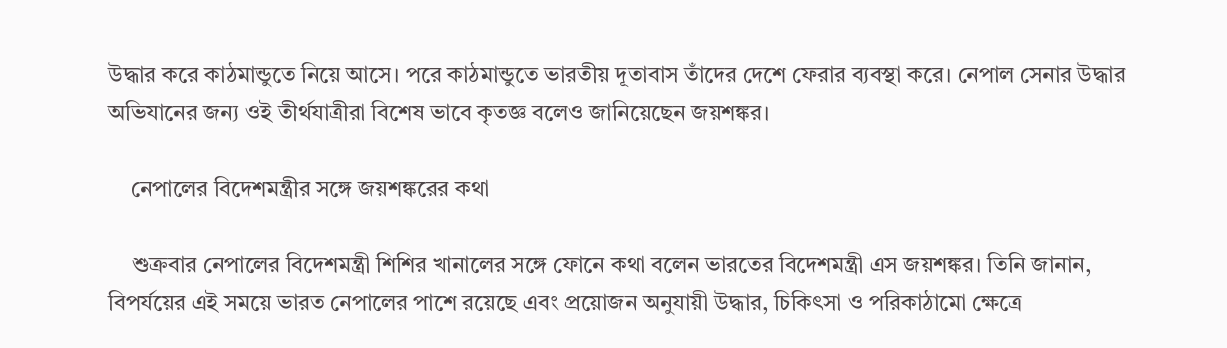উদ্ধার করে কাঠমান্ডুতে নিয়ে আসে। পরে কাঠমান্ডুতে ভারতীয় দূতাবাস তাঁদের দেশে ফেরার ব্যবস্থা করে। নেপাল সেনার উদ্ধার অভিযানের জন্য ওই তীর্থযাত্রীরা বিশেষ ভাবে কৃতজ্ঞ বলেও জানিয়েছেন জয়শঙ্কর।

    নেপালের বিদেশমন্ত্রীর সঙ্গে জয়শঙ্করের কথা

    শুক্রবার নেপালের বিদেশমন্ত্রী শিশির খানালের সঙ্গে ফোনে কথা বলেন ভারতের বিদেশমন্ত্রী এস জয়শঙ্কর। তিনি জানান, বিপর্যয়ের এই সময়ে ভারত নেপালের পাশে রয়েছে এবং প্রয়োজন অনুযায়ী উদ্ধার, চিকিৎসা ও পরিকাঠামো ক্ষেত্রে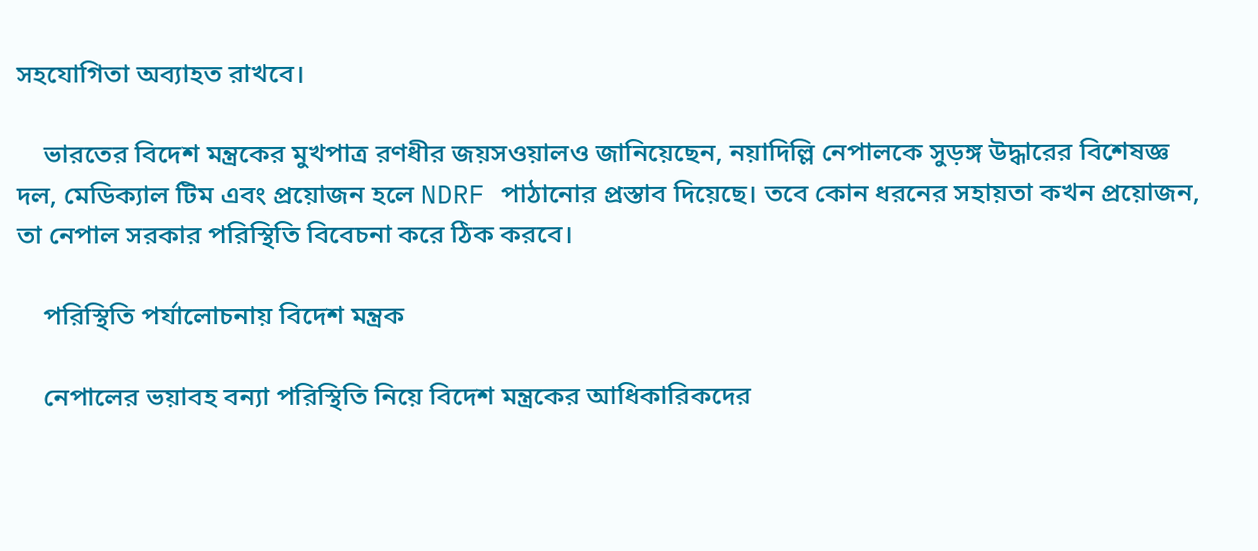সহযোগিতা অব্যাহত রাখবে।

    ভারতের বিদেশ মন্ত্রকের মুখপাত্র রণধীর জয়সওয়ালও জানিয়েছেন, নয়াদিল্লি নেপালকে সুড়ঙ্গ উদ্ধারের বিশেষজ্ঞ দল, মেডিক্যাল টিম এবং প্রয়োজন হলে NDRF পাঠানোর প্রস্তাব দিয়েছে। তবে কোন ধরনের সহায়তা কখন প্রয়োজন, তা নেপাল সরকার পরিস্থিতি বিবেচনা করে ঠিক করবে।

    পরিস্থিতি পর্যালোচনায় বিদেশ মন্ত্রক

    নেপালের ভয়াবহ বন্যা পরিস্থিতি নিয়ে বিদেশ মন্ত্রকের আধিকারিকদের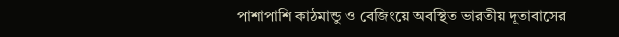পাশাপাশি কাঠমান্ডু ও বেজিংয়ে অবস্থিত ভারতীয় দূতাবাসের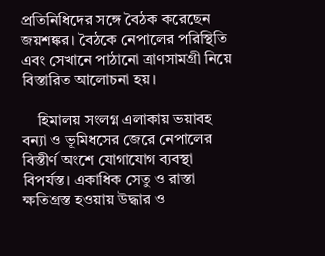প্রতিনিধিদের সঙ্গে বৈঠক করেছেন জয়শঙ্কর। বৈঠকে নেপালের পরিস্থিতি এবং সেখানে পাঠানো ত্রাণসামগ্রী নিয়ে বিস্তারিত আলোচনা হয়।

    হিমালয় সংলগ্ন এলাকায় ভয়াবহ বন্যা ও ভূমিধসের জেরে নেপালের বিস্তীর্ণ অংশে যোগাযোগ ব্যবস্থা বিপর্যস্ত। একাধিক সেতু ও রাস্তা ক্ষতিগ্রস্ত হওয়ায় উদ্ধার ও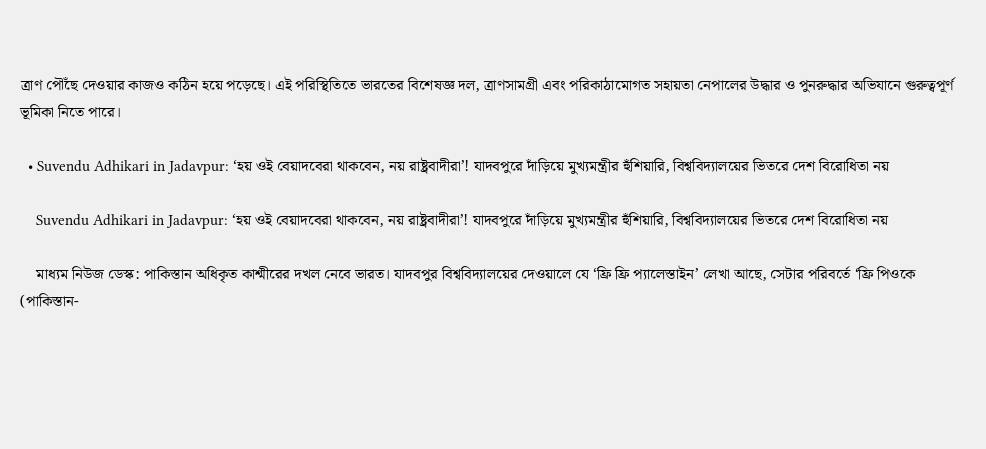ত্রাণ পৌঁছে দেওয়ার কাজও কঠিন হয়ে পড়েছে। এই পরিস্থিতিতে ভারতের বিশেষজ্ঞ দল, ত্রাণসামগ্রী এবং পরিকাঠামোগত সহায়তা নেপালের উদ্ধার ও পুনরুদ্ধার অভিযানে গুরুত্বপূর্ণ ভূমিকা নিতে পারে।

  • Suvendu Adhikari in Jadavpur: ‘হয় ওই বেয়াদবেরা থাকবেন, নয় রাষ্ট্রবাদীরা’! যাদবপুরে দাঁড়িয়ে মুখ্যমন্ত্রীর হুঁশিয়ারি, বিশ্ববিদ্যালয়ের ভিতরে দেশ বিরোধিতা নয়

    Suvendu Adhikari in Jadavpur: ‘হয় ওই বেয়াদবেরা থাকবেন, নয় রাষ্ট্রবাদীরা’! যাদবপুরে দাঁড়িয়ে মুখ্যমন্ত্রীর হুঁশিয়ারি, বিশ্ববিদ্যালয়ের ভিতরে দেশ বিরোধিতা নয়

    মাধ্যম নিউজ ডেস্ক: পাকিস্তান অধিকৃত কাশ্মীরের দখল নেবে ভারত। যাদবপুর বিশ্ববিদ্যালয়ের দেওয়ালে যে ‘ফ্রি ফ্রি প্যালেস্তাইন’ লেখা আছে, সেটার পরিবর্তে ‘ফ্রি পিওকে (পাকিস্তান-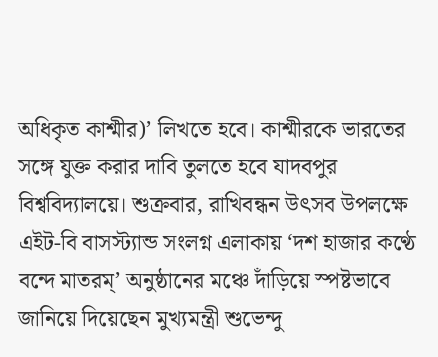অধিকৃত কাশ্মীর)’ লিখতে হবে। কাশ্মীরকে ভারতের সঙ্গে যুক্ত করার দাবি তুলতে হবে যাদবপুর বিশ্ববিদ্যালয়ে। শুক্রবার, রাখিবন্ধন উৎসব উপলক্ষে এইট-বি বাসস্ট্যান্ড সংলগ্ন এলাকায় ‘দশ হাজার কণ্ঠে বন্দে মাতরম্’ অনুষ্ঠানের মঞ্চে দাঁড়িয়ে স্পষ্টভাবে জানিয়ে দিয়েছেন মুখ্যমন্ত্রী শুভেন্দু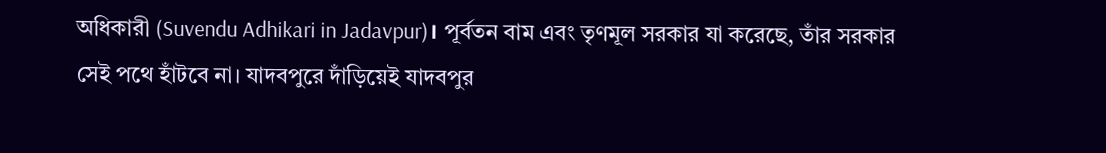অধিকারী (Suvendu Adhikari in Jadavpur)। পূর্বতন বাম এবং তৃণমূল সরকার যা করেছে, তাঁর সরকার সেই পথে হাঁটবে না। যাদবপুরে দাঁড়িয়েই যাদবপুর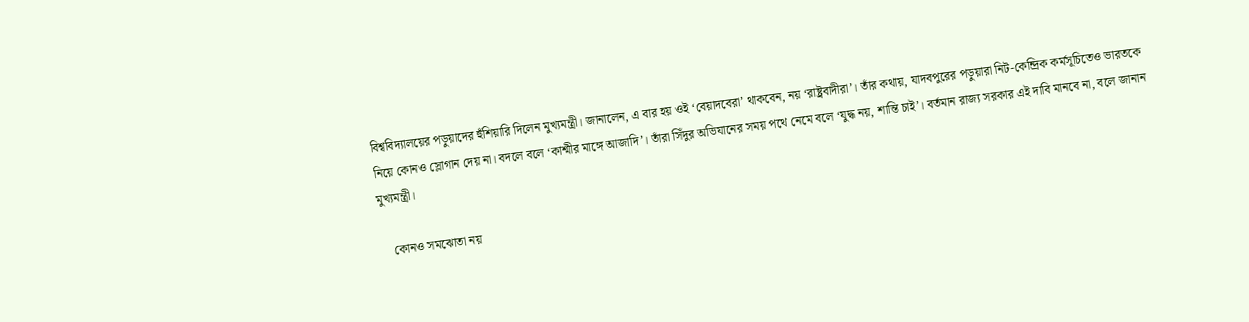বিশ্ববিদ্যালয়ের পড়ুয়াদের হুঁশিয়ারি দিলেন মুখ্যমন্ত্রী। জানালেন, এ বার হয় ওই ‘বেয়াদবেরা’ থাকবেন, নয় ‘রাষ্ট্রবাদীরা’। তাঁর কথায়, যাদবপুরের পড়ুয়ারা নিট-কেন্দ্রিক কর্মসূচিতেও ভারতকে নিয়ে কোনও স্লোগান দেয় না। বদলে বলে ‘কাশ্মীর মাঙ্গে আজাদি’। তাঁরা সিঁদুর অভিযানের সময় পথে নেমে বলে ‘যুদ্ধ নয়, শান্তি চাই’। বর্তমান রাজ্য সরকার এই দাবি মানবে না, বলে জানান মুখ্যমন্ত্রী।

    কোনও সমঝোতা নয়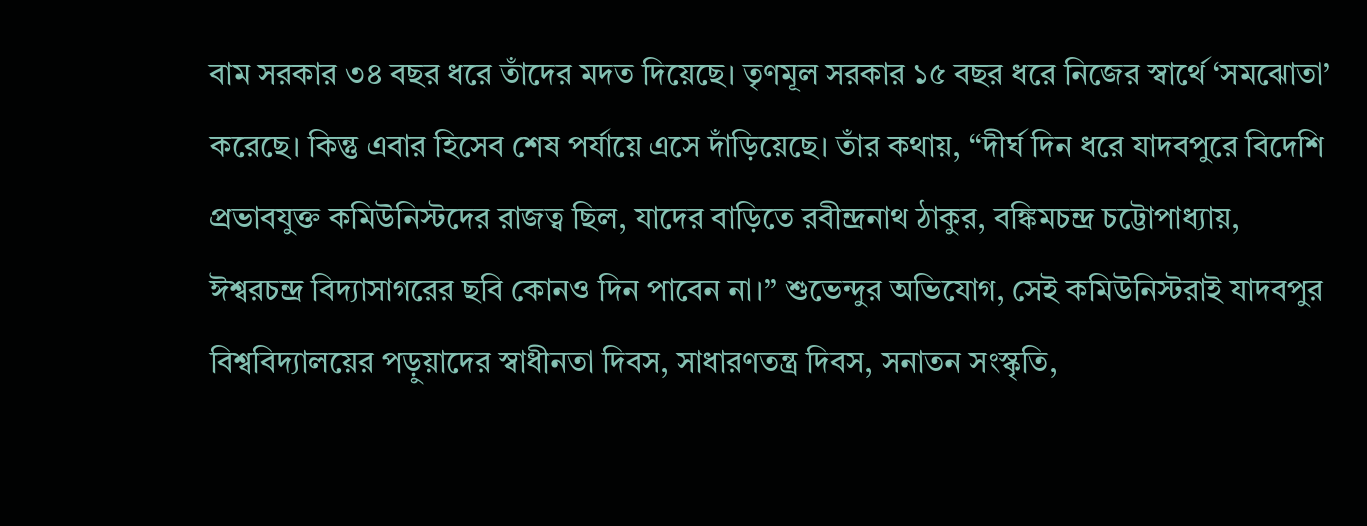বাম সরকার ৩৪ বছর ধরে তাঁদের মদত দিয়েছে। তৃণমূল সরকার ১৫ বছর ধরে নিজের স্বার্থে ‘সমঝোতা’ করেছে। কিন্তু এবার হিসেব শেষ পর্যায়ে এসে দাঁড়িয়েছে। তাঁর কথায়, ‘‘দীর্ঘ দিন ধরে যাদবপুরে বিদেশি প্রভাবযুক্ত কমিউনিস্টদের রাজত্ব ছিল, যাদের বাড়িতে রবীন্দ্রনাথ ঠাকুর, বঙ্কিমচন্দ্র চট্টোপাধ্যায়, ঈশ্বরচন্দ্র বিদ্যাসাগরের ছবি কোনও দিন পাবেন না।’’ শুভেন্দুর অভিযোগ, সেই কমিউনিস্টরাই যাদবপুর বিশ্ববিদ্যালয়ের পড়ুয়াদের স্বাধীনতা দিবস, সাধারণতন্ত্র দিবস, সনাতন সংস্কৃতি,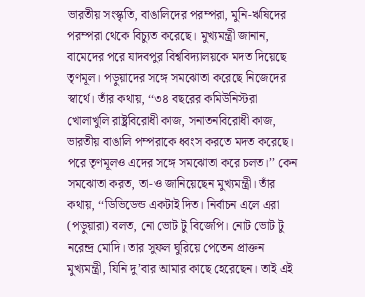ভারতীয় সংস্কৃতি, বাঙালিদের পরম্পরা, মুনি-ঋষিদের পরম্পরা থেকে বিচ্যুত করেছে। মুখ্যমন্ত্রী জানান, বামেদের পরে যাদবপুর বিশ্ববিদ্যালয়কে মদত দিয়েছে তৃণমূল। পড়ুয়াদের সঙ্গে সমঝোতা করেছে নিজেদের স্বার্থে। তাঁর কথায়, ‘‘৩৪ বছরের কমিউনিস্টরা খোলাখুলি রাষ্ট্রবিরোধী কাজ, সনাতনবিরোধী কাজ, ভারতীয় বাঙালি পম্পরাকে ধ্বংস করতে মদত করেছে। পরে তৃণমূলও এদের সঙ্গে সমঝোতা করে চলত।’’ কেন সমঝোতা করত, তা-ও জানিয়েছেন মুখ্যমন্ত্রী। তাঁর কথায়, ‘‘ডিভিডেন্ড একটাই দিত। নির্বাচন এলে এরা (পড়ুয়ারা) বলত, নো ভোট টু বিজেপি। নোট ভোট টু নরেন্দ্র মোদি। তার সুফল ঘুরিয়ে পেতেন প্রাক্তন মুখ্যমন্ত্রী, যিনি দু’বার আমার কাছে হেরেছেন। তাই এই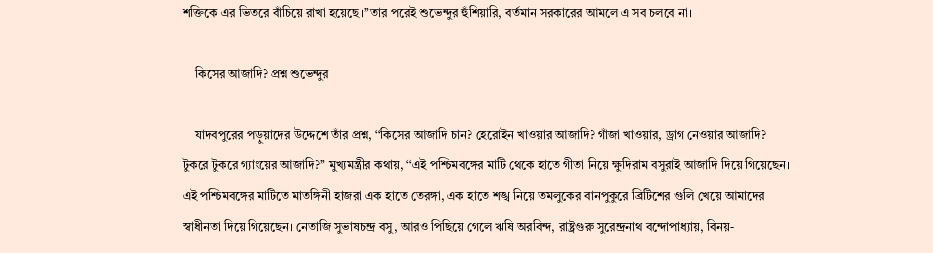শক্তিকে এর ভিতরে বাঁচিয়ে রাখা হয়েছে।’’তার পরেই শুভেন্দুর হুঁশিয়ারি, বর্তমান সরকারের আমলে এ সব চলবে না।

    কিসের আজাদি? প্রশ্ন শুভেন্দুর

    যাদবপুরের পড়ুয়াদের উদ্দেশে তাঁর প্রশ্ন, ‘‘কিসের আজাদি চান? হেরোইন খাওয়ার আজাদি? গাঁজা খাওয়ার, ড্রাগ নেওয়ার আজাদি? টুকরে টুকরে গ্যাংয়ের আজাদি?’’ মুখ্যমন্ত্রীর কথায়, ‘‘এই পশ্চিমবঙ্গের মাটি থেকে হাতে গীতা নিয়ে ক্ষুদিরাম বসুরাই আজাদি দিয়ে গিয়েছেন। এই পশ্চিমবঙ্গের মাটিতে মাতঙ্গিনী হাজরা এক হাতে তেরঙ্গা, এক হাতে শঙ্খ নিয়ে তমলুকের বানপুকুরে ব্রিটিশের গুলি খেয়ে আমাদের স্বাধীনতা দিয়ে গিয়েছেন। নেতাজি সুভাষচন্দ্র বসু, আরও পিছিয়ে গেলে ঋষি অরবিন্দ, রাষ্ট্রগুরু সুরেন্দ্রনাথ বন্দোপাধ্যায়, বিনয়-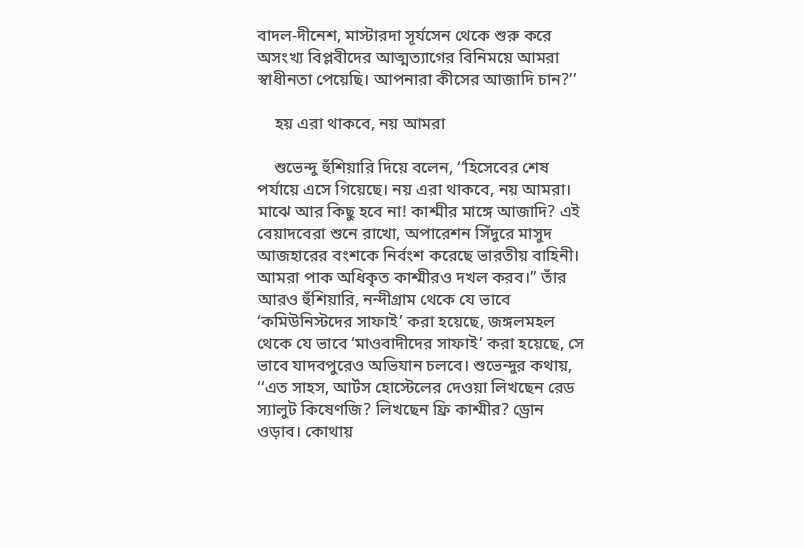বাদল-দীনেশ, মাস্টারদা সূর্যসেন থেকে শুরু করে অসংখ্য বিপ্লবীদের আত্মত্যাগের বিনিময়ে আমরা স্বাধীনতা পেয়েছি। আপনারা কীসের আজাদি চান?’’

    হয় এরা থাকবে, নয় আমরা

    শুভেন্দু হুঁশিয়ারি দিয়ে বলেন, ‘‘হিসেবের শেষ পর্যায়ে এসে গিয়েছে। নয় এরা থাকবে, নয় আমরা। মাঝে আর কিছু হবে না! কাশ্মীর মাঙ্গে আজাদি? এই বেয়াদবেরা শুনে রাখো, অপারেশন সিঁদুরে মাসুদ আজহারের বংশকে নির্বংশ করেছে ভারতীয় বাহিনী। আমরা পাক অধিকৃত কাশ্মীরও দখল করব।’’ তাঁর আরও হুঁশিয়ারি, নন্দীগ্রাম থেকে যে ভাবে ‘কমিউনিস্টদের সাফাই’ করা হয়েছে, জঙ্গলমহল থেকে যে ভাবে ‘মাওবাদীদের সাফাই’ করা হয়েছে, সে ভাবে যাদবপুরেও অভিযান চলবে। শুভেন্দুর কথায়, ‘‘এত সাহস, আর্টস হোস্টেলের দেওয়া লিখছেন রেড স্যালুট কিষেণজি? লিখছেন ফ্রি কাশ্মীর? ড্রোন ওড়াব। কোথায়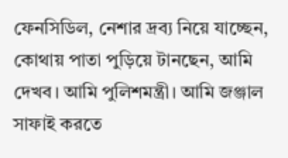ফেনসিডিল, নেশার দ্রব্য নিয়ে যাচ্ছেন, কোথায় পাতা পুড়িয়ে টানছেন, আমি দেখব। আমি পুলিশমন্ত্রী। আমি জঞ্জাল সাফাই করতে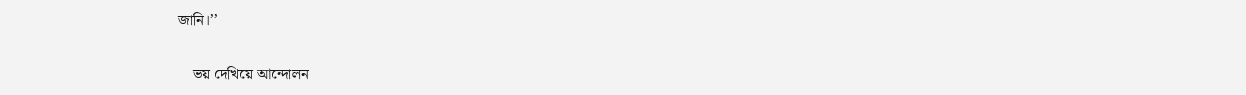জানি।’’

    ভয় দেখিয়ে আন্দোলন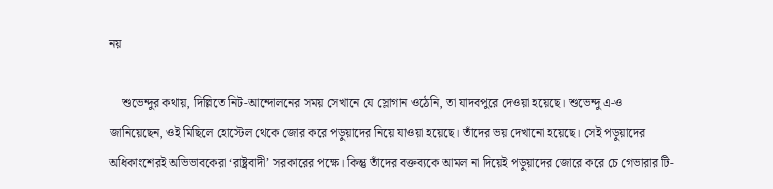নয়

    শুভেন্দুর কথায়, দিল্লিতে নিট-আন্দোলনের সময় সেখানে যে স্লোগান ওঠেনি, তা যাদবপুরে দেওয়া হয়েছে। শুভেন্দু এ-ও জানিয়েছেন, ওই মিছিলে হোস্টেল থেকে জোর করে পড়ুয়াদের নিয়ে যাওয়া হয়েছে। তাঁদের ভয় দেখানো হয়েছে। সেই পড়ুয়াদের অধিকাংশেরই অভিভাবকেরা ‘রাষ্ট্রবাদী’ সরকারের পক্ষে। কিন্তু তাঁদের বক্তব্যকে আমল না দিয়েই পড়ুয়াদের জোরে করে চে গেভারার টি-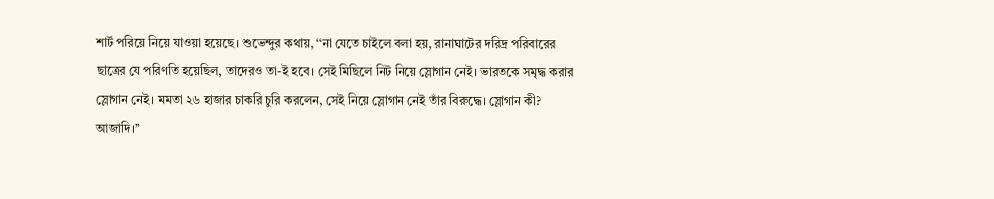শার্ট পরিয়ে নিয়ে যাওয়া হয়েছে। শুভেন্দুর কথায়, ‘‘না যেতে চাইলে বলা হয়, রানাঘাটের দরিদ্র পরিবারের ছাত্রের যে পরিণতি হয়েছিল, তাদেরও তা-ই হবে। সেই মিছিলে নিট নিয়ে স্লোগান নেই। ভারতকে সমৃদ্ধ করার স্লোগান নেই। মমতা ২৬ হাজার চাকরি চুরি করলেন, সেই নিয়ে স্লোগান নেই তাঁর বিরুদ্ধে। স্লোগান কী? আজাদি।’’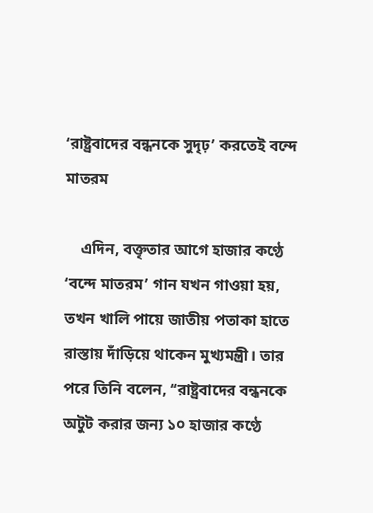‘রাষ্ট্রবাদের বন্ধনকে সুদৃঢ়’ করতেই বন্দে মাতরম

    এদিন, বক্তৃতার আগে হাজার কণ্ঠে ‘বন্দে মাতরম’ গান যখন গাওয়া হয়, তখন খালি পায়ে জাতীয় পতাকা হাতে রাস্তায় দাঁড়িয়ে থাকেন মুখ্যমন্ত্রী। তার পরে তিনি বলেন, ‘‘রাষ্ট্রবাদের বন্ধনকে অটুট করার জন্য ১০ হাজার কণ্ঠে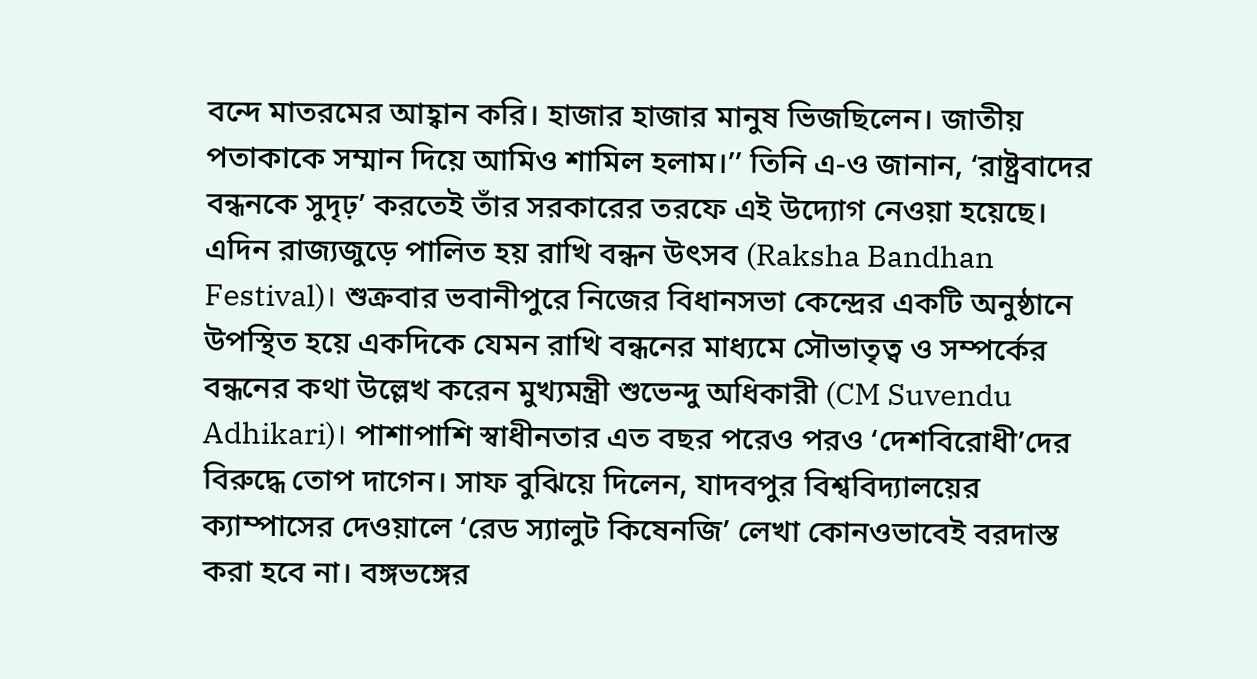বন্দে মাতরমের আহ্বান করি। হাজার হাজার মানুষ ভিজছিলেন। জাতীয় পতাকাকে সম্মান দিয়ে আমিও শামিল হলাম।’’ তিনি এ-ও জানান, ‘রাষ্ট্রবাদের বন্ধনকে সুদৃঢ়’ করতেই তাঁর সরকারের তরফে এই উদ্যোগ নেওয়া হয়েছে। এদিন রাজ্যজুড়ে পালিত হয় রাখি বন্ধন উৎসব (Raksha Bandhan Festival)। শুক্রবার ভবানীপুরে নিজের বিধানসভা কেন্দ্রের একটি অনুষ্ঠানে উপস্থিত হয়ে একদিকে যেমন রাখি বন্ধনের মাধ্যমে সৌভাতৃত্ব ও সম্পর্কের বন্ধনের কথা উল্লেখ করেন মুখ্যমন্ত্রী শুভেন্দু অধিকারী (CM Suvendu Adhikari)। পাশাপাশি স্বাধীনতার এত বছর পরেও পরও ‘দেশবিরোধী’দের বিরুদ্ধে তোপ দাগেন। সাফ বুঝিয়ে দিলেন, যাদবপুর বিশ্ববিদ্যালয়ের ক্যাম্পাসের দেওয়ালে ‘রেড স্যালুট কিষেনজি’ লেখা কোনওভাবেই বরদাস্ত করা হবে না। বঙ্গভঙ্গের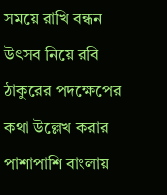সময়ে রাখি বন্ধন উৎসব নিয়ে রবি ঠাকুরের পদক্ষেপের কথা উল্লেখ করার পাশাপাশি বাংলায়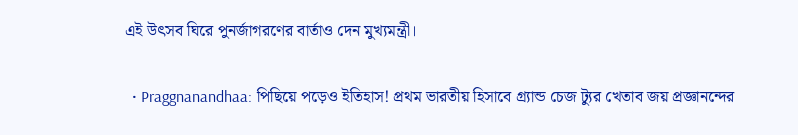এই উৎসব ঘিরে পুনর্জাগরণের বার্তাও দেন মুখ্যমন্ত্রী।

  • Praggnanandhaa: পিছিয়ে পড়েও ইতিহাস! প্রথম ভারতীয় হিসাবে গ্র্যান্ড চেজ ট্যুর খেতাব জয় প্রজ্ঞানন্দের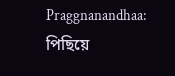Praggnanandhaa: পিছিয়ে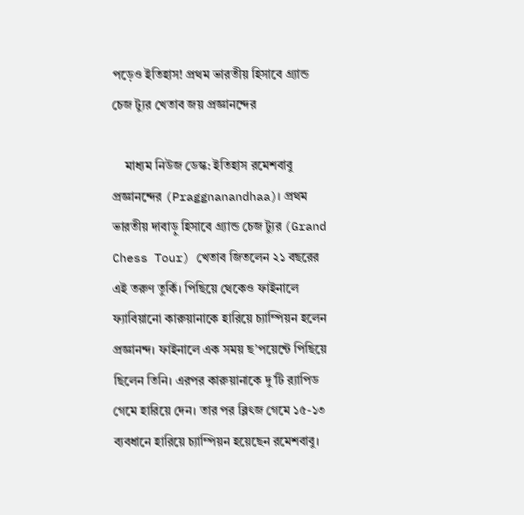পড়েও ইতিহাস! প্রথম ভারতীয় হিসাবে গ্র্যান্ড চেজ ট্যুর খেতাব জয় প্রজ্ঞানন্দের

    মাধ্যম নিউজ ডেস্ক: ইতিহাস রমেশবাবু প্রজ্ঞানন্দের (Praggnanandhaa)। প্রথম ভারতীয় দাবাড়ু হিসাবে গ্র্যান্ড চেজ ট্যুর (Grand Chess Tour) খেতাব জিতলেন ২১ বছরের এই তরুণ তুর্কি। পিছিয়ে থেকেও ফাইনালে ফ্যাবিয়ানো কারুয়ানাকে হারিয়ে চ্যাম্পিয়ন হলেন প্রজ্ঞানন্দ। ফাইনালে এক সময় ছ’পয়েন্টে পিছিয়ে ছিলেন তিনি। এরপর কারুয়ানাকে দু’টি র‌্যাপিড গেমে হারিয়ে দেন। তার পর ব্লিৎজ গেমে ১৫-১৩ ব্যবধানে হারিয়ে চ্যাম্পিয়ন হয়েছেন রমেশবাবু।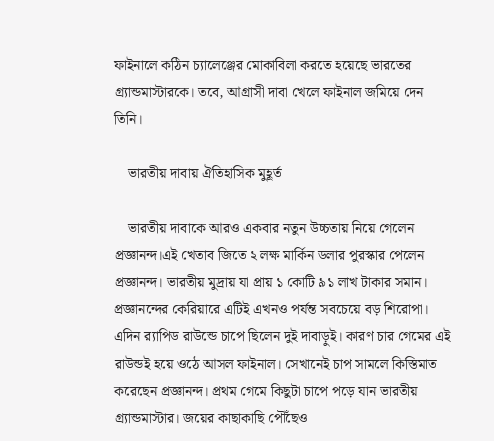ফাইনালে কঠিন চ্যালেঞ্জের মোকাবিলা করতে হয়েছে ভারতের গ্র্যান্ডমাস্টারকে। তবে, আগ্রাসী দাবা খেলে ফাইনাল জমিয়ে দেন তিনি।

    ভারতীয় দাবায় ঐতিহাসিক মুহূর্ত

    ভারতীয় দাবাকে আরও একবার নতুন উচ্চতায় নিয়ে গেলেন প্রজ্ঞানন্দ।এই খেতাব জিতে ২ লক্ষ মার্কিন ডলার পুরস্কার পেলেন প্রজ্ঞানন্দ। ভারতীয় মুদ্রায় যা প্রায় ১ কোটি ৯১ লাখ টাকার সমান। প্রজ্ঞানন্দের কেরিয়ারে এটিই এখনও পর্যন্ত সবচেয়ে বড় শিরোপা। এদিন র‌্যাপিড রাউন্ডে চাপে ছিলেন দুই দাবাড়ুই। কারণ চার গেমের এই রাউন্ডই হয়ে ওঠে আসল ফাইনাল। সেখানেই চাপ সামলে কিস্তিমাত করেছেন প্রজ্ঞানন্দ। প্রথম গেমে কিছুটা চাপে পড়ে যান ভারতীয় গ্র্যান্ডমাস্টার। জয়ের কাছাকাছি পৌঁছেও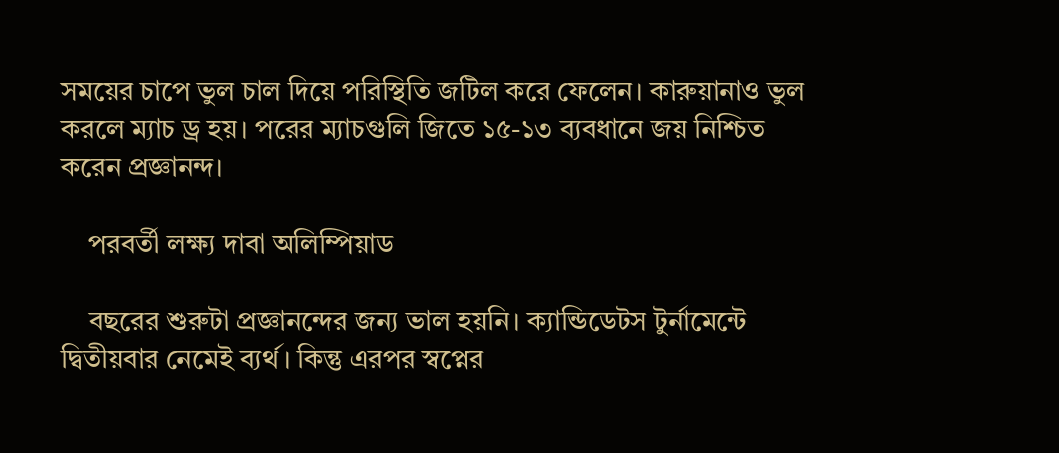সময়ের চাপে ভুল চাল দিয়ে পরিস্থিতি জটিল করে ফেলেন। কারুয়ানাও ভুল করলে ম্যাচ ড্র হয়। পরের ম্যাচগুলি জিতে ১৫-১৩ ব্যবধানে জয় নিশ্চিত করেন প্রজ্ঞানন্দ।

    পরবর্তী লক্ষ্য দাবা অলিম্পিয়াড

    বছরের শুরুটা প্রজ্ঞানন্দের জন্য ভাল হয়নি। ক্যান্ডিডেটস টুর্নামেন্টে দ্বিতীয়বার নেমেই ব্যর্থ। কিন্তু এরপর স্বপ্নের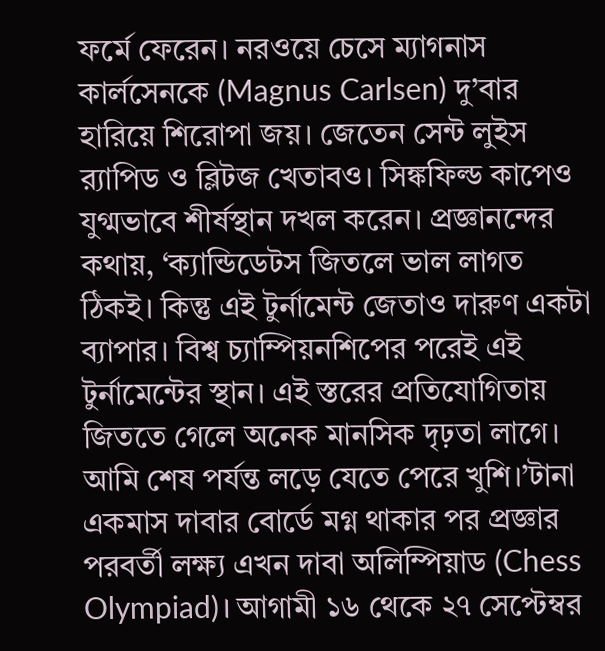ফর্মে ফেরেন। নরওয়ে চেসে ম্যাগনাস কার্লসেনকে (Magnus Carlsen) দু’বার হারিয়ে শিরোপা জয়। জেতেন সেন্ট লুইস র‍্যাপিড ও ব্লিটজ খেতাবও। সিঙ্কফিল্ড কাপেও যুগ্মভাবে শীর্ষস্থান দখল করেন। প্রজ্ঞানন্দের কথায়, ‘ক্যান্ডিডেটস জিতলে ভাল লাগত ঠিকই। কিন্তু এই টুর্নামেন্ট জেতাও দারুণ একটা ব্যাপার। বিশ্ব চ্যাম্পিয়নশিপের পরেই এই টুর্নামেন্টের স্থান। এই স্তরের প্রতিযোগিতায় জিততে গেলে অনেক মানসিক দৃঢ়তা লাগে। আমি শেষ পর্যন্ত লড়ে যেতে পেরে খুশি।’টানা একমাস দাবার বোর্ডে মগ্ন থাকার পর প্রজ্ঞার পরবর্তী লক্ষ্য এখন দাবা অলিম্পিয়াড (Chess Olympiad)। আগামী ১৬ থেকে ২৭ সেপ্টেম্বর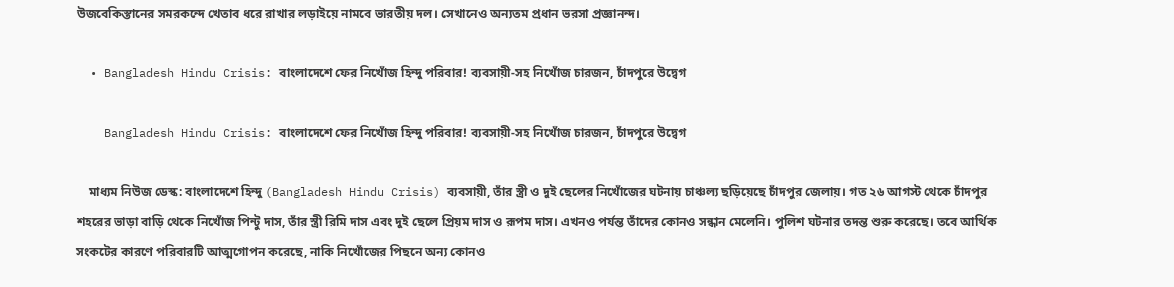উজবেকিস্তানের সমরকন্দে খেতাব ধরে রাখার লড়াইয়ে নামবে ভারতীয় দল। সেখানেও অন্যতম প্রধান ভরসা প্রজ্ঞানন্দ।

  • Bangladesh Hindu Crisis: বাংলাদেশে ফের নিখোঁজ হিন্দু পরিবার! ব্যবসায়ী-সহ নিখোঁজ চারজন, চাঁদপুরে উদ্বেগ

    Bangladesh Hindu Crisis: বাংলাদেশে ফের নিখোঁজ হিন্দু পরিবার! ব্যবসায়ী-সহ নিখোঁজ চারজন, চাঁদপুরে উদ্বেগ

    মাধ্যম নিউজ ডেস্ক: বাংলাদেশে হিন্দু (Bangladesh Hindu Crisis) ব্যবসায়ী, তাঁর স্ত্রী ও দুই ছেলের নিখোঁজের ঘটনায় চাঞ্চল্য ছড়িয়েছে চাঁদপুর জেলায়। গত ২৬ আগস্ট থেকে চাঁদপুর শহরের ভাড়া বাড়ি থেকে নিখোঁজ পিন্টু দাস, তাঁর স্ত্রী রিমি দাস এবং দুই ছেলে প্রিয়ম দাস ও রূপম দাস। এখনও পর্যন্ত তাঁদের কোনও সন্ধান মেলেনি। পুলিশ ঘটনার তদন্ত শুরু করেছে। তবে আর্থিক সংকটের কারণে পরিবারটি আত্মগোপন করেছে, নাকি নিখোঁজের পিছনে অন্য কোনও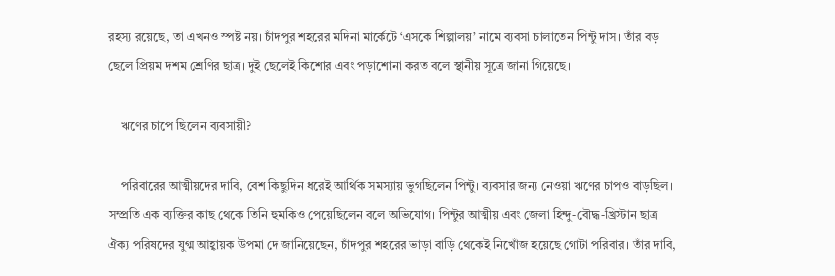রহস্য রয়েছে, তা এখনও স্পষ্ট নয়। চাঁদপুর শহরের মদিনা মার্কেটে ‘এসকে শিল্পালয়’ নামে ব্যবসা চালাতেন পিন্টু দাস। তাঁর বড় ছেলে প্রিয়ম দশম শ্রেণির ছাত্র। দুই ছেলেই কিশোর এবং পড়াশোনা করত বলে স্থানীয় সূত্রে জানা গিয়েছে।

    ঋণের চাপে ছিলেন ব্যবসায়ী?

    পরিবারের আত্মীয়দের দাবি, বেশ কিছুদিন ধরেই আর্থিক সমস্যায় ভুগছিলেন পিন্টু। ব্যবসার জন্য নেওয়া ঋণের চাপও বাড়ছিল। সম্প্রতি এক ব্যক্তির কাছ থেকে তিনি হুমকিও পেয়েছিলেন বলে অভিযোগ। পিন্টুর আত্মীয় এবং জেলা হিন্দু-বৌদ্ধ-খ্রিস্টান ছাত্র ঐক্য পরিষদের যুগ্ম আহ্বায়ক উপমা দে জানিয়েছেন, চাঁদপুর শহরের ভাড়া বাড়ি থেকেই নিখোঁজ হয়েছে গোটা পরিবার। তাঁর দাবি,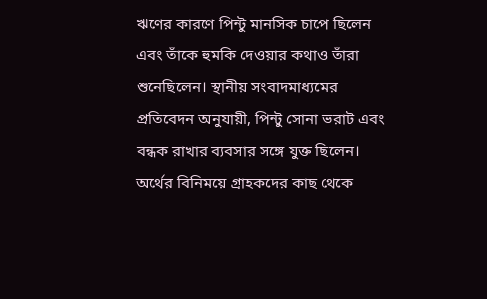ঋণের কারণে পিন্টু মানসিক চাপে ছিলেন এবং তাঁকে হুমকি দেওয়ার কথাও তাঁরা শুনেছিলেন। স্থানীয় সংবাদমাধ্যমের প্রতিবেদন অনুযায়ী, পিন্টু সোনা ভরাট এবং বন্ধক রাখার ব্যবসার সঙ্গে যুক্ত ছিলেন। অর্থের বিনিময়ে গ্রাহকদের কাছ থেকে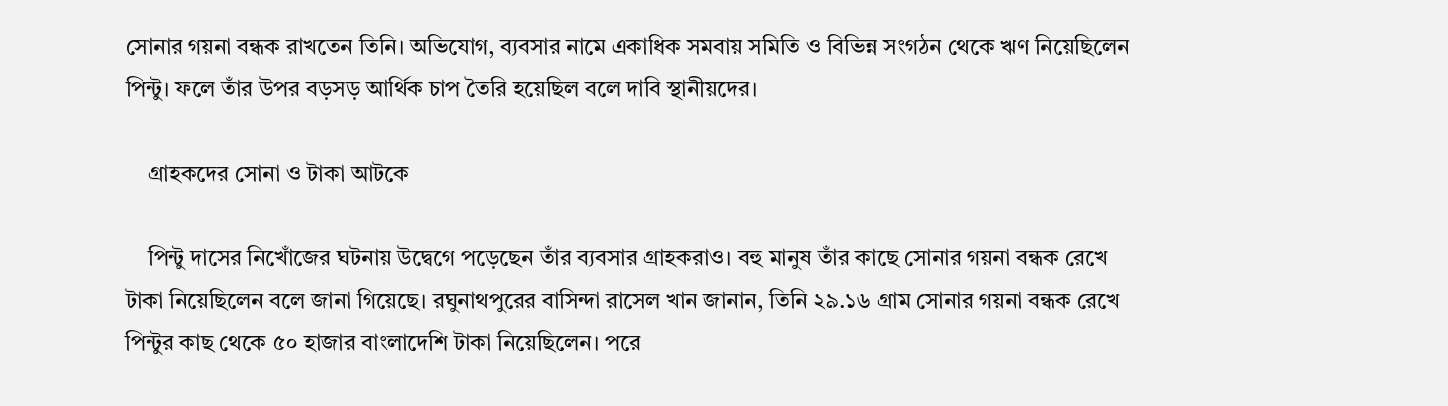সোনার গয়না বন্ধক রাখতেন তিনি। অভিযোগ, ব্যবসার নামে একাধিক সমবায় সমিতি ও বিভিন্ন সংগঠন থেকে ঋণ নিয়েছিলেন পিন্টু। ফলে তাঁর উপর বড়সড় আর্থিক চাপ তৈরি হয়েছিল বলে দাবি স্থানীয়দের।

    গ্রাহকদের সোনা ও টাকা আটকে

    পিন্টু দাসের নিখোঁজের ঘটনায় উদ্বেগে পড়েছেন তাঁর ব্যবসার গ্রাহকরাও। বহু মানুষ তাঁর কাছে সোনার গয়না বন্ধক রেখে টাকা নিয়েছিলেন বলে জানা গিয়েছে। রঘুনাথপুরের বাসিন্দা রাসেল খান জানান, তিনি ২৯.১৬ গ্রাম সোনার গয়না বন্ধক রেখে পিন্টুর কাছ থেকে ৫০ হাজার বাংলাদেশি টাকা নিয়েছিলেন। পরে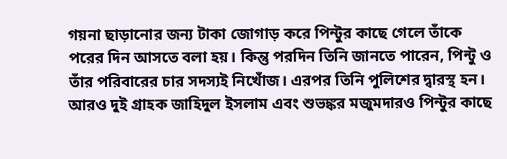গয়না ছাড়ানোর জন্য টাকা জোগাড় করে পিন্টুর কাছে গেলে তাঁকে পরের দিন আসতে বলা হয়। কিন্তু পরদিন তিনি জানতে পারেন, পিন্টু ও তাঁর পরিবারের চার সদস্যই নিখোঁজ। এরপর তিনি পুলিশের দ্বারস্থ হন। আরও দুই গ্রাহক জাহিদুল ইসলাম এবং শুভঙ্কর মজুমদারও পিন্টুর কাছে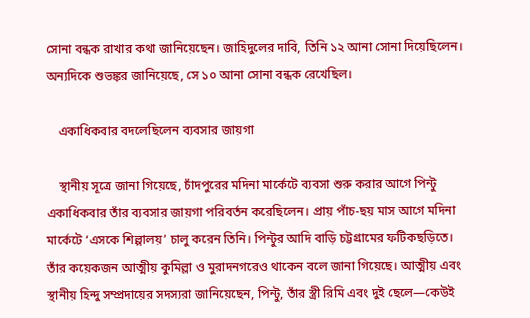সোনা বন্ধক রাখার কথা জানিয়েছেন। জাহিদুলের দাবি, তিনি ১২ আনা সোনা দিয়েছিলেন। অন্যদিকে শুভঙ্কর জানিয়েছে, সে ১০ আনা সোনা বন্ধক রেখেছিল।

    একাধিকবার বদলেছিলেন ব্যবসার জায়গা

    স্থানীয় সূত্রে জানা গিয়েছে, চাঁদপুরের মদিনা মার্কেটে ব্যবসা শুরু করার আগে পিন্টু একাধিকবার তাঁর ব্যবসার জায়গা পরিবর্তন করেছিলেন। প্রায় পাঁচ-ছয় মাস আগে মদিনা মার্কেটে ‘এসকে শিল্পালয়’ চালু করেন তিনি। পিন্টুর আদি বাড়ি চট্টগ্রামের ফটিকছড়িতে। তাঁর কয়েকজন আত্মীয় কুমিল্লা ও মুরাদনগরেও থাকেন বলে জানা গিয়েছে। আত্মীয় এবং স্থানীয় হিন্দু সম্প্রদায়ের সদস্যরা জানিয়েছেন, পিন্টু, তাঁর স্ত্রী রিমি এবং দুই ছেলে—কেউই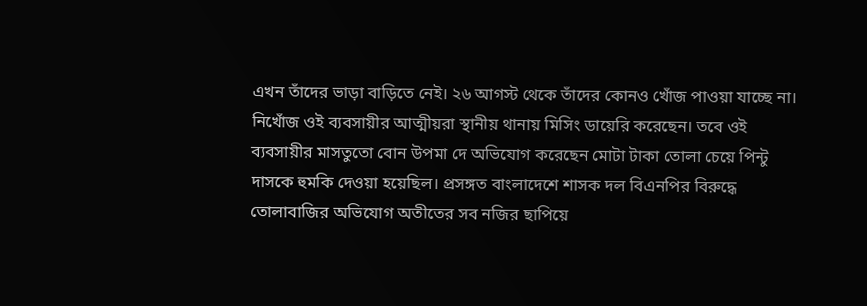এখন তাঁদের ভাড়া বাড়িতে নেই। ২৬ আগস্ট থেকে তাঁদের কোনও খোঁজ পাওয়া যাচ্ছে না। নিখোঁজ ওই ব্যবসায়ীর আত্মীয়রা স্থানীয় থানায় মিসিং ডায়েরি করেছেন। তবে ওই ব্যবসায়ীর মাসতুতো বোন উপমা দে অভিযোগ করেছেন মোটা টাকা তোলা চেয়ে পিন্টু দাসকে হুমকি দেওয়া হয়েছিল। প্রসঙ্গত বাংলাদেশে শাসক দল বিএনপির বিরুদ্ধে তোলাবাজির অভিযোগ অতীতের সব নজির ছাপিয়ে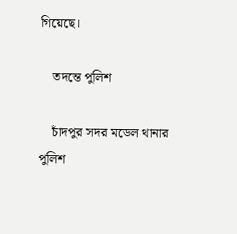গিয়েছে।

    তদন্তে পুলিশ

    চাঁদপুর সদর মডেল থানার পুলিশ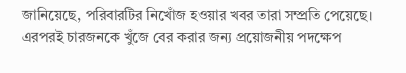জানিয়েছে, পরিবারটির নিখোঁজ হওয়ার খবর তারা সম্প্রতি পেয়েছে। এরপরই চারজনকে খুঁজে বের করার জন্য প্রয়োজনীয় পদক্ষেপ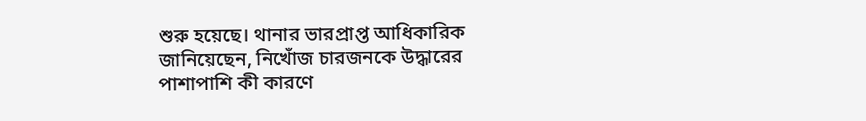শুরু হয়েছে। থানার ভারপ্রাপ্ত আধিকারিক জানিয়েছেন, নিখোঁজ চারজনকে উদ্ধারের পাশাপাশি কী কারণে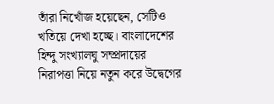তাঁরা নিখোঁজ হয়েছেন, সেটিও খতিয়ে দেখা হচ্ছে। বাংলাদেশের হিন্দু সংখ্যালঘু সম্প্রদায়ের নিরাপত্তা নিয়ে নতুন করে উদ্বেগের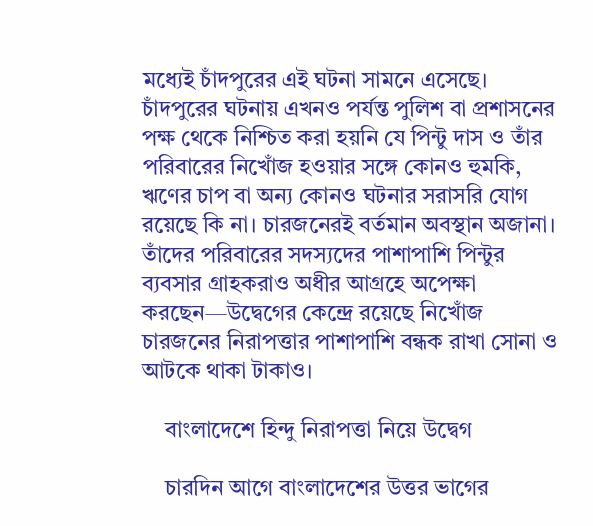মধ্যেই চাঁদপুরের এই ঘটনা সামনে এসেছে। চাঁদপুরের ঘটনায় এখনও পর্যন্ত পুলিশ বা প্রশাসনের পক্ষ থেকে নিশ্চিত করা হয়নি যে পিন্টু দাস ও তাঁর পরিবারের নিখোঁজ হওয়ার সঙ্গে কোনও হুমকি, ঋণের চাপ বা অন্য কোনও ঘটনার সরাসরি যোগ রয়েছে কি না। চারজনেরই বর্তমান অবস্থান অজানা। তাঁদের পরিবারের সদস্যদের পাশাপাশি পিন্টুর ব্যবসার গ্রাহকরাও অধীর আগ্রহে অপেক্ষা করছেন—উদ্বেগের কেন্দ্রে রয়েছে নিখোঁজ চারজনের নিরাপত্তার পাশাপাশি বন্ধক রাখা সোনা ও আটকে থাকা টাকাও।

    বাংলাদেশে হিন্দু নিরাপত্তা নিয়ে উদ্বেগ

    চারদিন আগে বাংলাদেশের উত্তর ভাগের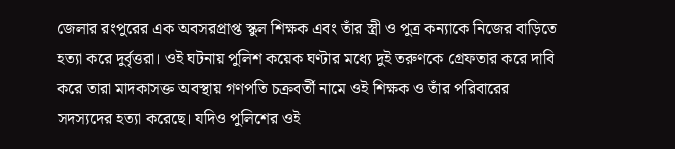জেলার রংপুরের এক অবসরপ্রাপ্ত স্কুল শিক্ষক এবং তাঁর স্ত্রী ও পুত্র কন্যাকে নিজের বাড়িতে হত্যা করে দুর্বৃত্তরা। ওই ঘটনায় পুলিশ কয়েক ঘণ্টার মধ্যে দুই তরুণকে গ্রেফতার করে দাবি করে তারা মাদকাসক্ত অবস্থায় গণপতি চক্রবর্তী নামে ওই শিক্ষক ও তাঁর পরিবারের সদস্যদের হত্যা করেছে। যদিও পুলিশের ওই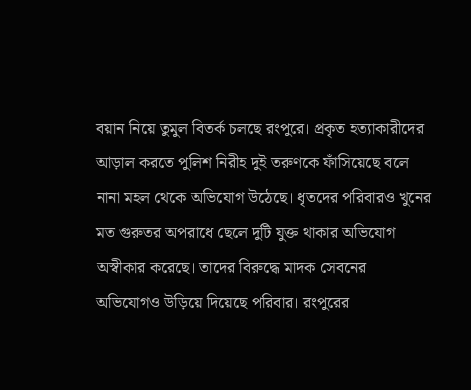বয়ান নিয়ে তুমুল বিতর্ক চলছে রংপুরে। প্রকৃত হত্যাকারীদের আড়াল করতে পুলিশ নিরীহ দুই তরুণকে ফাঁসিয়েছে বলে নানা মহল থেকে অভিযোগ উঠেছে। ধৃতদের পরিবারও খুনের মত গুরুতর অপরাধে ছেলে দুটি যুক্ত থাকার অভিযোগ অস্বীকার করেছে। তাদের বিরুদ্ধে মাদক সেবনের অভিযোগও উড়িয়ে দিয়েছে পরিবার। রংপুরের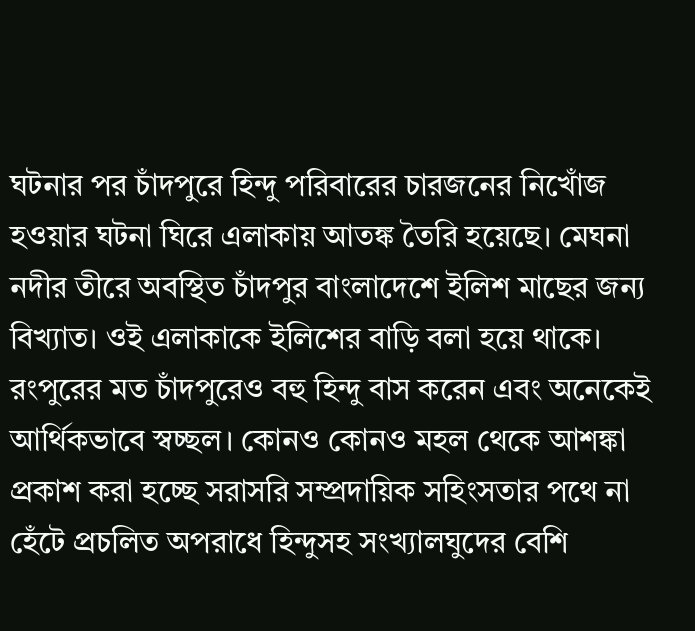ঘটনার পর চাঁদপুরে হিন্দু পরিবারের চারজনের নিখোঁজ হওয়ার ঘটনা ঘিরে এলাকায় আতঙ্ক তৈরি হয়েছে। মেঘনা নদীর তীরে অবস্থিত চাঁদপুর বাংলাদেশে ইলিশ মাছের জন্য বিখ্যাত। ওই এলাকাকে ইলিশের বাড়ি বলা হয়ে থাকে। রংপুরের মত চাঁদপুরেও বহু হিন্দু বাস করেন এবং অনেকেই আর্থিকভাবে স্বচ্ছল। কোনও কোনও মহল থেকে আশঙ্কা প্রকাশ করা হচ্ছে সরাসরি সম্প্রদায়িক সহিংসতার পথে না হেঁটে প্রচলিত অপরাধে হিন্দুসহ সংখ্যালঘুদের বেশি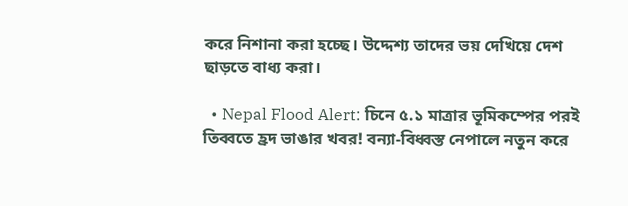করে নিশানা করা হচ্ছে। উদ্দেশ্য তাদের ভয় দেখিয়ে দেশ ছাড়তে বাধ্য করা।

  • Nepal Flood Alert: চিনে ৫.১ মাত্রার ভূমিকম্পের পরই তিব্বতে হ্রদ ভাঙার খবর! বন্যা-বিধ্বস্ত নেপালে নতুন করে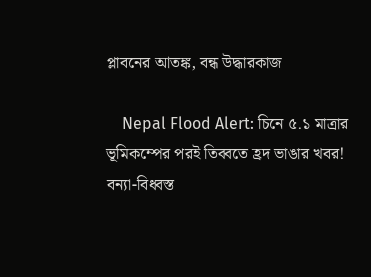প্লাবনের আতঙ্ক, বন্ধ উদ্ধারকাজ

    Nepal Flood Alert: চিনে ৫.১ মাত্রার ভূমিকম্পের পরই তিব্বতে হ্রদ ভাঙার খবর! বন্যা-বিধ্বস্ত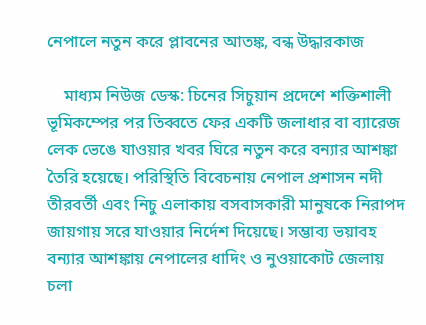নেপালে নতুন করে প্লাবনের আতঙ্ক, বন্ধ উদ্ধারকাজ

    মাধ্যম নিউজ ডেস্ক: চিনের সিচুয়ান প্রদেশে শক্তিশালী ভূমিকম্পের পর তিব্বতে ফের একটি জলাধার বা ব্যারেজ লেক ভেঙে যাওয়ার খবর ঘিরে নতুন করে বন্যার আশঙ্কা তৈরি হয়েছে। পরিস্থিতি বিবেচনায় নেপাল প্রশাসন নদী তীরবর্তী এবং নিচু এলাকায় বসবাসকারী মানুষকে নিরাপদ জায়গায় সরে যাওয়ার নির্দেশ দিয়েছে। সম্ভাব্য ভয়াবহ বন্যার আশঙ্কায় নেপালের ধাদিং ও নুওয়াকোট জেলায় চলা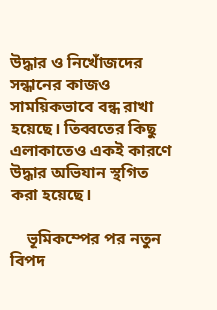উদ্ধার ও নিখোঁজদের সন্ধানের কাজও সাময়িকভাবে বন্ধ রাখা হয়েছে। তিব্বতের কিছু এলাকাতেও একই কারণে উদ্ধার অভিযান স্থগিত করা হয়েছে।

    ভূমিকম্পের পর নতুন বিপদ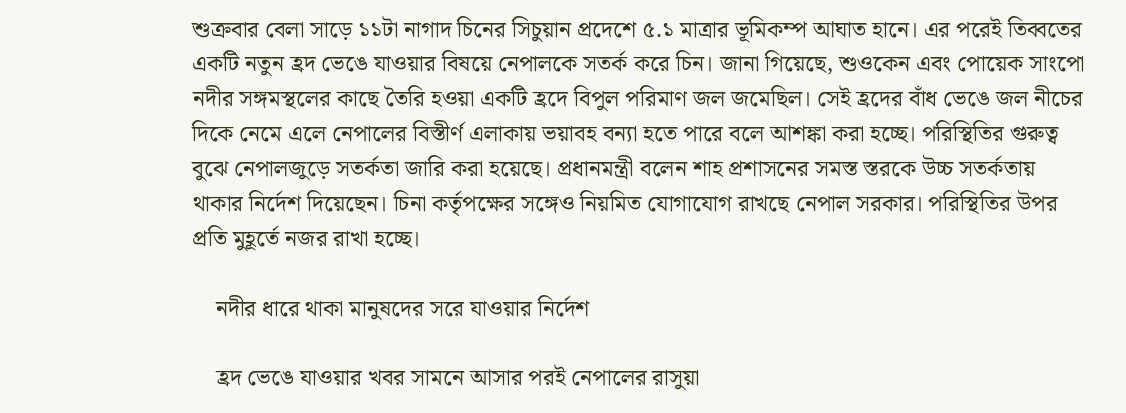শুক্রবার বেলা সাড়ে ১১টা নাগাদ চিনের সিচুয়ান প্রদেশে ৫.১ মাত্রার ভূমিকম্প আঘাত হানে। এর পরেই তিব্বতের একটি নতুন হ্রদ ভেঙে যাওয়ার বিষয়ে নেপালকে সতর্ক করে চিন। জানা গিয়েছে, শুওকেন এবং পোয়েক সাংপো নদীর সঙ্গমস্থলের কাছে তৈরি হওয়া একটি হ্রদে বিপুল পরিমাণ জল জমেছিল। সেই হ্রদের বাঁধ ভেঙে জল নীচের দিকে নেমে এলে নেপালের বিস্তীর্ণ এলাকায় ভয়াবহ বন্যা হতে পারে বলে আশঙ্কা করা হচ্ছে। পরিস্থিতির গুরুত্ব বুঝে নেপালজুড়ে সতর্কতা জারি করা হয়েছে। প্রধানমন্ত্রী বলেন শাহ প্রশাসনের সমস্ত স্তরকে উচ্চ সতর্কতায় থাকার নির্দেশ দিয়েছেন। চিনা কর্তৃপক্ষের সঙ্গেও নিয়মিত যোগাযোগ রাখছে নেপাল সরকার। পরিস্থিতির উপর প্রতি মুহূর্তে নজর রাখা হচ্ছে।

    নদীর ধারে থাকা মানুষদের সরে যাওয়ার নির্দেশ

    হ্রদ ভেঙে যাওয়ার খবর সামনে আসার পরই নেপালের রাসুয়া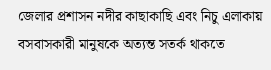জেলার প্রশাসন নদীর কাছাকাছি এবং নিচু এলাকায় বসবাসকারী মানুষকে অত্যন্ত সতর্ক থাকতে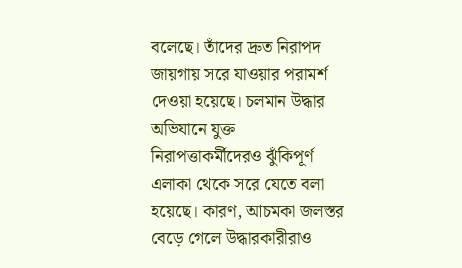বলেছে। তাঁদের দ্রুত নিরাপদ জায়গায় সরে যাওয়ার পরামর্শ দেওয়া হয়েছে। চলমান উদ্ধার অভিযানে যুক্ত নিরাপত্তাকর্মীদেরও ঝুঁকিপূর্ণ এলাকা থেকে সরে যেতে বলা হয়েছে। কারণ, আচমকা জলস্তর বেড়ে গেলে উদ্ধারকারীরাও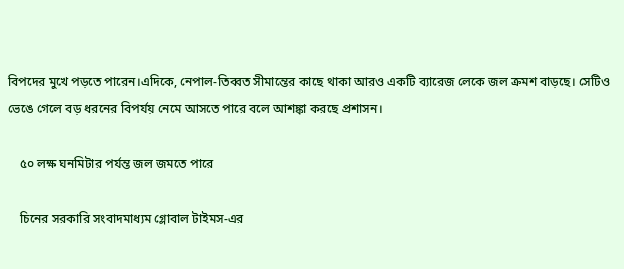বিপদের মুখে পড়তে পারেন।এদিকে, নেপাল-তিব্বত সীমান্তের কাছে থাকা আরও একটি ব্যারেজ লেকে জল ক্রমশ বাড়ছে। সেটিও ভেঙে গেলে বড় ধরনের বিপর্যয় নেমে আসতে পারে বলে আশঙ্কা করছে প্রশাসন।

    ৫০ লক্ষ ঘনমিটার পর্যন্ত জল জমতে পারে

    চিনের সরকারি সংবাদমাধ্যম গ্লোবাল টাইমস-এর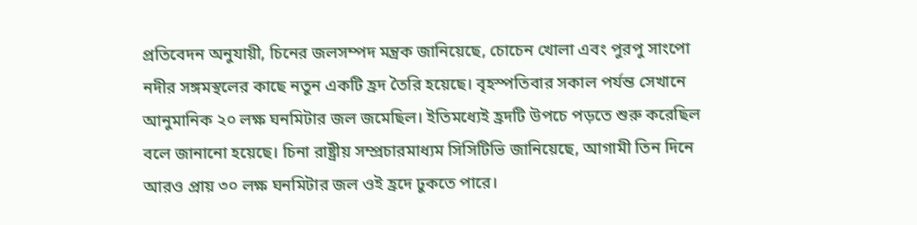প্রতিবেদন অনুযায়ী, চিনের জলসম্পদ মন্ত্রক জানিয়েছে, চোচেন খোলা এবং পুরপু সাংপো নদীর সঙ্গমস্থলের কাছে নতুন একটি হ্রদ তৈরি হয়েছে। বৃহস্পতিবার সকাল পর্যন্ত সেখানে আনুমানিক ২০ লক্ষ ঘনমিটার জল জমেছিল। ইতিমধ্যেই হ্রদটি উপচে পড়তে শুরু করেছিল বলে জানানো হয়েছে। চিনা রাষ্ট্রীয় সম্প্রচারমাধ্যম সিসিটিভি জানিয়েছে, আগামী তিন দিনে আরও প্রায় ৩০ লক্ষ ঘনমিটার জল ওই হ্রদে ঢুকতে পারে।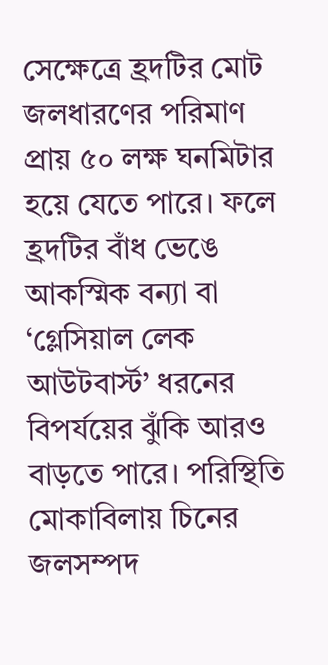সেক্ষেত্রে হ্রদটির মোট জলধারণের পরিমাণ প্রায় ৫০ লক্ষ ঘনমিটার হয়ে যেতে পারে। ফলে হ্রদটির বাঁধ ভেঙে আকস্মিক বন্যা বা ‘গ্লেসিয়াল লেক আউটবার্স্ট’ ধরনের বিপর্যয়ের ঝুঁকি আরও বাড়তে পারে। পরিস্থিতি মোকাবিলায় চিনের জলসম্পদ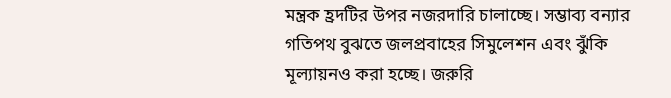মন্ত্রক হ্রদটির উপর নজরদারি চালাচ্ছে। সম্ভাব্য বন্যার গতিপথ বুঝতে জলপ্রবাহের সিমুলেশন এবং ঝুঁকি মূল্যায়নও করা হচ্ছে। জরুরি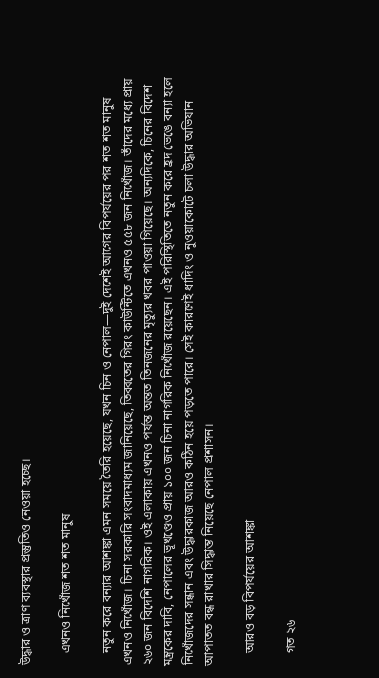উদ্ধার ও ত্রাণ ব্যবস্থার প্রস্তুতিও নেওয়া হচ্ছে।

    এখনও নিখোঁজ শত শত মানুষ

    নতুন করে বন্যার আশঙ্কা এমন সময়ে তৈরি হয়েছে, যখন চিন ও নেপাল—দুই দেশেই আগের বিপর্যয়ের পর শত শত মানুষ এখনও নিখোঁজ। চিনা সরকারি সংবাদমাধ্যম জানিয়েছে, তিব্বতের গিরং কাউন্টিতে এখনও ৫৫৮ জন নিখোঁজ। তাঁদের মধ্যে প্রায় ২৬০ জন বিদেশি নাগরিক। ওই এলাকায় এখনও পর্যন্ত অন্তত তিনজনের মৃত্যুর খবর পাওয়া গিয়েছে। অন্যদিকে, চিনের বিদেশ মন্ত্রকের দাবি, নেপালের ভূখণ্ডেও প্রায় ১০০ জন চিনা নাগরিক নিখোঁজ রয়েছেন। এই পরিস্থিতিতে নতুন করে হ্রদ ভেঙে বন্যা হলে নিখোঁজদের সন্ধান এবং উদ্ধারকাজ আরও কঠিন হয়ে পড়তে পারে। সেই কারণেই ধাদিং ও নুওয়াকোটে চলা উদ্ধার অভিযান আপাতত বন্ধ রাখার সিদ্ধান্ত নিয়েছে নেপাল প্রশাসন।

    আরও বড় বিপর্যয়ের আশঙ্কা

    গত ২৬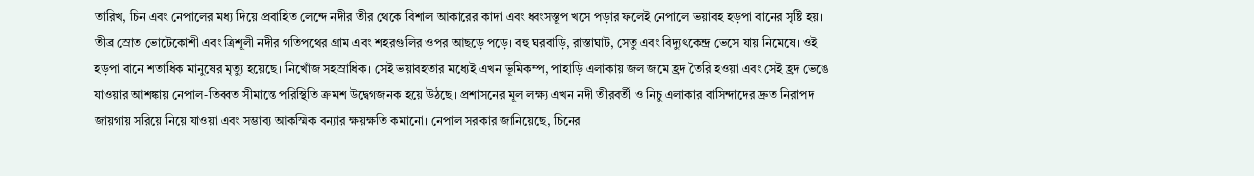তারিখ, চিন এবং নেপালের মধ্য দিয়ে প্রবাহিত লেন্দে নদীর তীর থেকে বিশাল আকারের কাদা এবং ধ্বংসস্তূপ খসে পড়ার ফলেই নেপালে ভয়াবহ হড়পা বানের সৃষ্টি হয়। তীব্র স্রোত ভোটেকোশী এবং ত্রিশূলী নদীর গতিপথের গ্রাম এবং শহরগুলির ওপর আছড়ে পড়ে। বহু ঘরবাড়ি, রাস্তাঘাট, সেতু এবং বিদ্যুৎকেন্দ্র ভেসে যায় নিমেষে। ওই হড়পা বানে শতাধিক মানুষের মৃত্যু হয়েছে। নিখোঁজ সহস্রাধিক। সেই ভয়াবহতার মধ্যেই এখন ভূমিকম্প, পাহাড়ি এলাকায় জল জমে হ্রদ তৈরি হওয়া এবং সেই হ্রদ ভেঙে যাওয়ার আশঙ্কায় নেপাল-তিব্বত সীমান্তে পরিস্থিতি ক্রমশ উদ্বেগজনক হয়ে উঠছে। প্রশাসনের মূল লক্ষ্য এখন নদী তীরবর্তী ও নিচু এলাকার বাসিন্দাদের দ্রুত নিরাপদ জায়গায় সরিয়ে নিয়ে যাওয়া এবং সম্ভাব্য আকস্মিক বন্যার ক্ষয়ক্ষতি কমানো। নেপাল সরকার জানিয়েছে, চিনের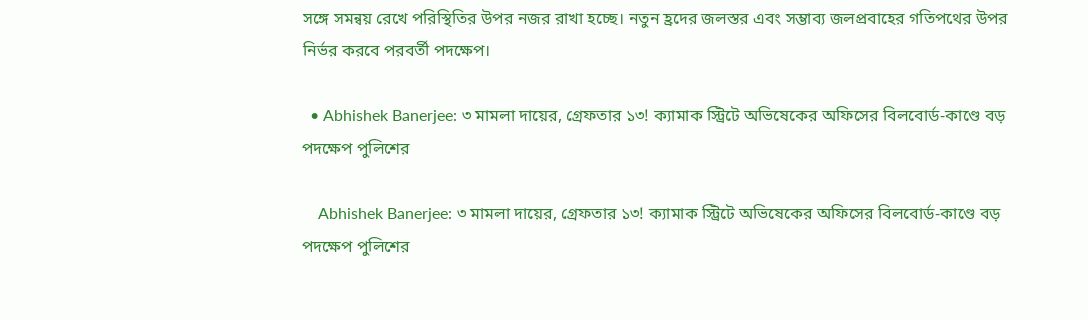সঙ্গে সমন্বয় রেখে পরিস্থিতির উপর নজর রাখা হচ্ছে। নতুন হ্রদের জলস্তর এবং সম্ভাব্য জলপ্রবাহের গতিপথের উপর নির্ভর করবে পরবর্তী পদক্ষেপ।

  • Abhishek Banerjee: ৩ মামলা দায়ের, গ্রেফতার ১৩! ক্যামাক স্ট্রিটে অভিষেকের অফিসের বিলবোর্ড-কাণ্ডে বড় পদক্ষেপ পুলিশের

    Abhishek Banerjee: ৩ মামলা দায়ের, গ্রেফতার ১৩! ক্যামাক স্ট্রিটে অভিষেকের অফিসের বিলবোর্ড-কাণ্ডে বড় পদক্ষেপ পুলিশের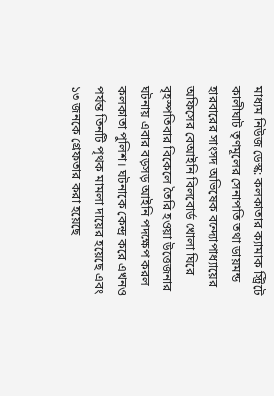মাধ্যম নিউজ ডেস্ক: কলকাতার ক্যামাক স্ট্রিটে কালীঘাট তৃণমূলের সেনাপতি তথা ডায়মন্ড হারবারের সাংসদ অভিষেক বন্দ্যোপাধ্যায়ের অফিসের বেআইনি বিলবোর্ড খোলা ঘিরে বৃহস্পতিবার বিকেলে তৈরি হওয়া উত্তেজনার ঘটনায় এবার বড়সড় আইনি পদক্ষেপ করল কলকাতা পুলিশ। ঘটনাকে কেন্দ্র করে এখনও পর্যন্ত তিনটি পৃথক মামলা দায়ের হয়েছে এবং ১৩ জনকে গ্রেফতার করা হয়েছে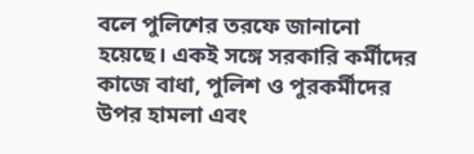বলে পুলিশের তরফে জানানো হয়েছে। একই সঙ্গে সরকারি কর্মীদের কাজে বাধা, পুলিশ ও পুরকর্মীদের উপর হামলা এবং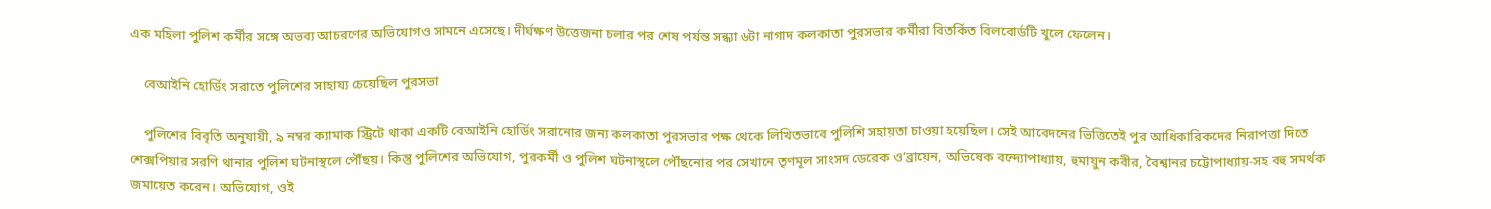এক মহিলা পুলিশ কর্মীর সঙ্গে অভব্য আচরণের অভিযোগও সামনে এসেছে। দীর্ঘক্ষণ উত্তেজনা চলার পর শেষ পর্যন্ত সন্ধ্যা ৬টা নাগাদ কলকাতা পুরসভার কর্মীরা বিতর্কিত বিলবোর্ডটি খুলে ফেলেন।

    বেআইনি হোর্ডিং সরাতে পুলিশের সাহায্য চেয়েছিল পুরসভা

    পুলিশের বিবৃতি অনুযায়ী, ৯ নম্বর ক্যামাক স্ট্রিটে থাকা একটি বেআইনি হোর্ডিং সরানোর জন্য কলকাতা পুরসভার পক্ষ থেকে লিখিতভাবে পুলিশি সহায়তা চাওয়া হয়েছিল। সেই আবেদনের ভিত্তিতেই পুর আধিকারিকদের নিরাপত্তা দিতে শেক্সপিয়ার সরণি থানার পুলিশ ঘটনাস্থলে পৌঁছয়। কিন্তু পুলিশের অভিযোগ, পুরকর্মী ও পুলিশ ঘটনাস্থলে পৌঁছনোর পর সেখানে তৃণমূল সাংসদ ডেরেক ও’ব্রায়েন, অভিষেক বন্দ্যোপাধ্যায়, হুমায়ুন কবীর, বৈশ্বানর চট্টোপাধ্যায়-সহ বহু সমর্থক জমায়েত করেন। অভিযোগ, ওই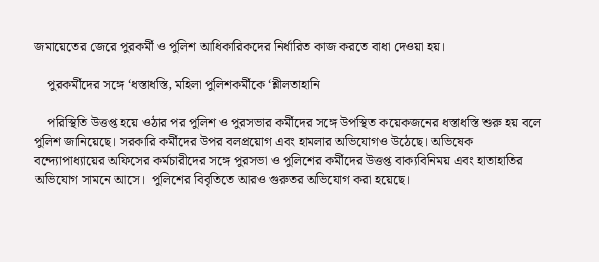জমায়েতের জেরে পুরকর্মী ও পুলিশ আধিকারিকদের নির্ধারিত কাজ করতে বাধা দেওয়া হয়।

    পুরকর্মীদের সঙ্গে ‘ধস্তাধস্তি, মহিলা পুলিশকর্মীকে ‘শ্লীলতাহানি

    পরিস্থিতি উত্তপ্ত হয়ে ওঠার পর পুলিশ ও পুরসভার কর্মীদের সঙ্গে উপস্থিত কয়েকজনের ধস্তাধস্তি শুরু হয় বলে পুলিশ জানিয়েছে। সরকারি কর্মীদের উপর বলপ্রয়োগ এবং হামলার অভিযোগও উঠেছে। অভিষেক বন্দ্যোপাধ্যায়ের অফিসের কর্মচারীদের সঙ্গে পুরসভা ও পুলিশের কর্মীদের উত্তপ্ত বাক্যবিনিময় এবং হাতাহাতির অভিযোগ সামনে আসে।  পুলিশের বিবৃতিতে আরও গুরুতর অভিযোগ করা হয়েছে।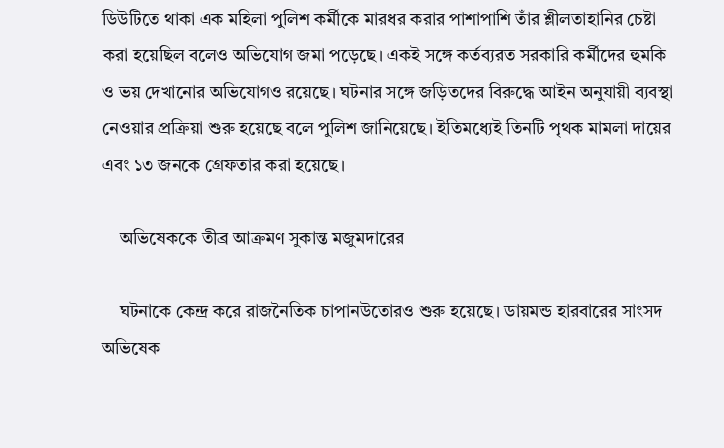ডিউটিতে থাকা এক মহিলা পুলিশ কর্মীকে মারধর করার পাশাপাশি তাঁর শ্লীলতাহানির চেষ্টা করা হয়েছিল বলেও অভিযোগ জমা পড়েছে। একই সঙ্গে কর্তব্যরত সরকারি কর্মীদের হুমকি ও ভয় দেখানোর অভিযোগও রয়েছে। ঘটনার সঙ্গে জড়িতদের বিরুদ্ধে আইন অনুযায়ী ব্যবস্থা নেওয়ার প্রক্রিয়া শুরু হয়েছে বলে পুলিশ জানিয়েছে। ইতিমধ্যেই তিনটি পৃথক মামলা দায়ের এবং ১৩ জনকে গ্রেফতার করা হয়েছে।

    অভিষেককে তীব্র আক্রমণ সুকান্ত মজুমদারের

    ঘটনাকে কেন্দ্র করে রাজনৈতিক চাপানউতোরও শুরু হয়েছে। ডায়মন্ড হারবারের সাংসদ অভিষেক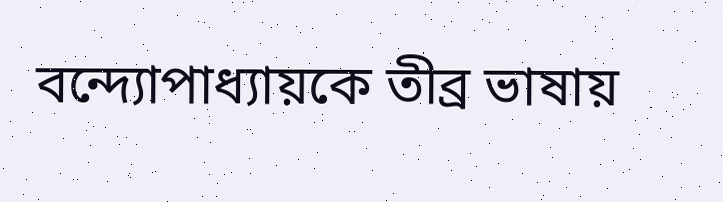বন্দ্যোপাধ্যায়কে তীব্র ভাষায়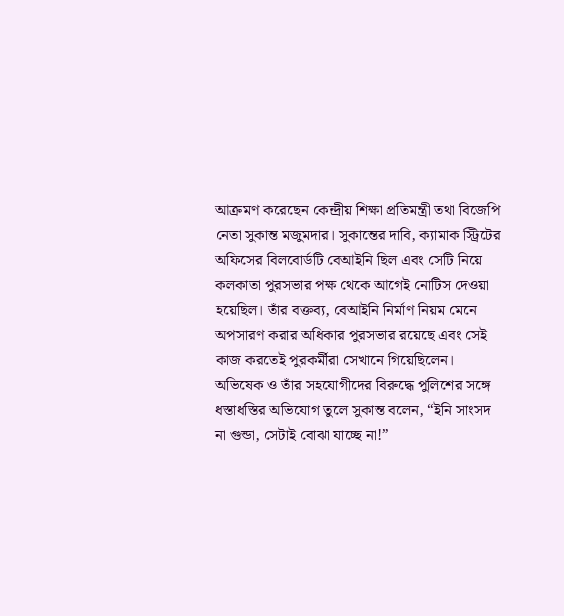আক্রমণ করেছেন কেন্দ্রীয় শিক্ষা প্রতিমন্ত্রী তথা বিজেপি নেতা সুকান্ত মজুমদার। সুকান্তের দাবি, ক্যামাক স্ট্রিটের অফিসের বিলবোর্ডটি বেআইনি ছিল এবং সেটি নিয়ে কলকাতা পুরসভার পক্ষ থেকে আগেই নোটিস দেওয়া হয়েছিল। তাঁর বক্তব্য, বেআইনি নির্মাণ নিয়ম মেনে অপসারণ করার অধিকার পুরসভার রয়েছে এবং সেই কাজ করতেই পুরকর্মীরা সেখানে গিয়েছিলেন। অভিষেক ও তাঁর সহযোগীদের বিরুদ্ধে পুলিশের সঙ্গে ধস্তাধস্তির অভিযোগ তুলে সুকান্ত বলেন, “ইনি সাংসদ না গুন্ডা, সেটাই বোঝা যাচ্ছে না!”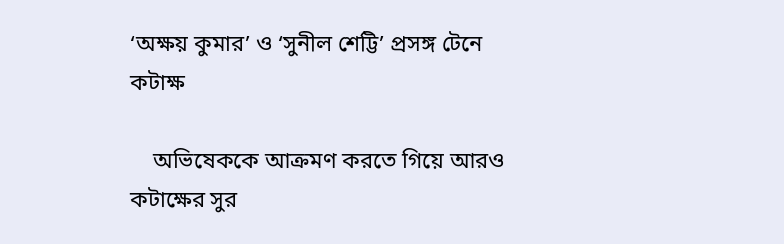‘অক্ষয় কুমার’ ও ‘সুনীল শেট্টি’ প্রসঙ্গ টেনে কটাক্ষ

    অভিষেককে আক্রমণ করতে গিয়ে আরও কটাক্ষের সুর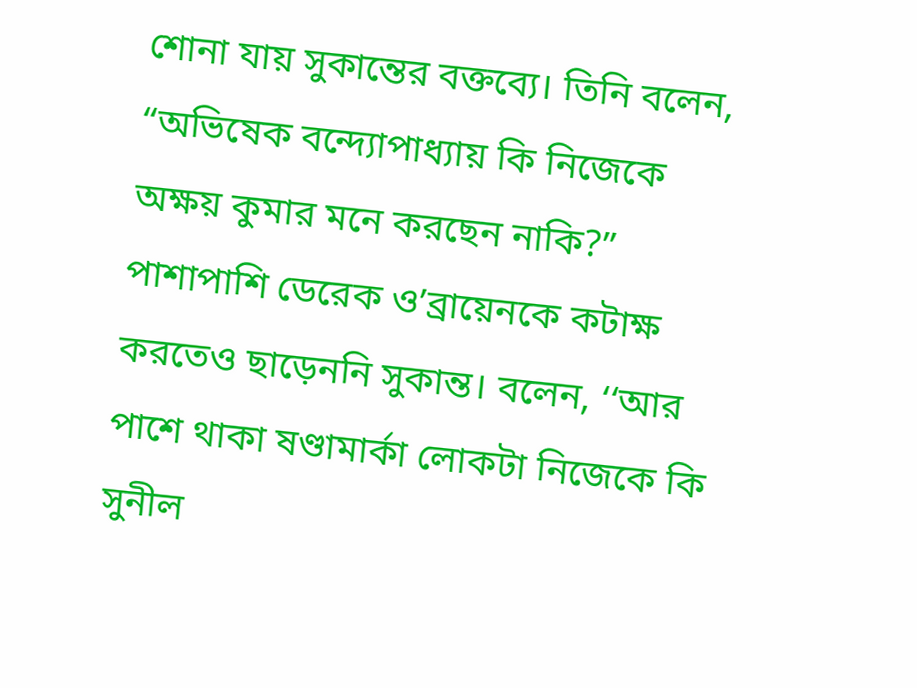শোনা যায় সুকান্তের বক্তব্যে। তিনি বলেন, “অভিষেক বন্দ্যোপাধ্যায় কি নিজেকে অক্ষয় কুমার মনে করছেন নাকি?” পাশাপাশি ডেরেক ও’ব্রায়েনকে কটাক্ষ করতেও ছাড়েননি সুকান্ত। বলেন, ‘‘আর পাশে থাকা ষণ্ডামার্কা লোকটা নিজেকে কি সুনীল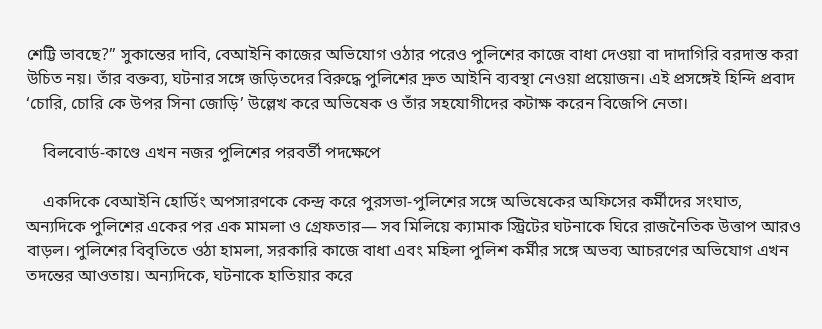শেট্টি ভাবছে?’’ সুকান্তের দাবি, বেআইনি কাজের অভিযোগ ওঠার পরেও পুলিশের কাজে বাধা দেওয়া বা দাদাগিরি বরদাস্ত করা উচিত নয়। তাঁর বক্তব্য, ঘটনার সঙ্গে জড়িতদের বিরুদ্ধে পুলিশের দ্রুত আইনি ব্যবস্থা নেওয়া প্রয়োজন। এই প্রসঙ্গেই হিন্দি প্রবাদ ‘চোরি, চোরি কে উপর সিনা জোড়ি’ উল্লেখ করে অভিষেক ও তাঁর সহযোগীদের কটাক্ষ করেন বিজেপি নেতা।

    বিলবোর্ড-কাণ্ডে এখন নজর পুলিশের পরবর্তী পদক্ষেপে

    একদিকে বেআইনি হোর্ডিং অপসারণকে কেন্দ্র করে পুরসভা-পুলিশের সঙ্গে অভিষেকের অফিসের কর্মীদের সংঘাত, অন্যদিকে পুলিশের একের পর এক মামলা ও গ্রেফতার— সব মিলিয়ে ক্যামাক স্ট্রিটের ঘটনাকে ঘিরে রাজনৈতিক উত্তাপ আরও বাড়ল। পুলিশের বিবৃতিতে ওঠা হামলা, সরকারি কাজে বাধা এবং মহিলা পুলিশ কর্মীর সঙ্গে অভব্য আচরণের অভিযোগ এখন তদন্তের আওতায়। অন্যদিকে, ঘটনাকে হাতিয়ার করে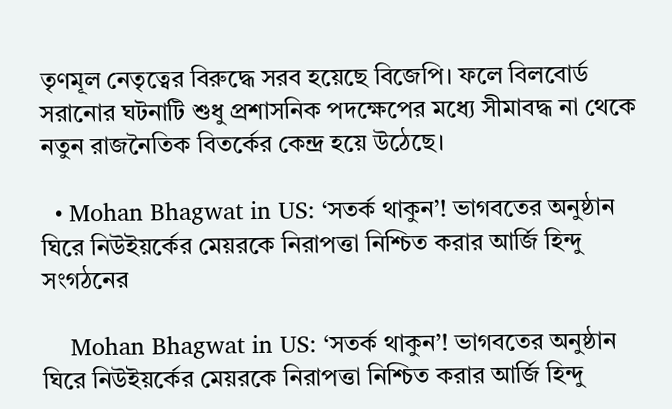তৃণমূল নেতৃত্বের বিরুদ্ধে সরব হয়েছে বিজেপি। ফলে বিলবোর্ড সরানোর ঘটনাটি শুধু প্রশাসনিক পদক্ষেপের মধ্যে সীমাবদ্ধ না থেকে নতুন রাজনৈতিক বিতর্কের কেন্দ্র হয়ে উঠেছে।

  • Mohan Bhagwat in US: ‘সতর্ক থাকুন’! ভাগবতের অনুষ্ঠান ঘিরে নিউইয়র্কের মেয়রকে নিরাপত্তা নিশ্চিত করার আর্জি হিন্দু সংগঠনের

    Mohan Bhagwat in US: ‘সতর্ক থাকুন’! ভাগবতের অনুষ্ঠান ঘিরে নিউইয়র্কের মেয়রকে নিরাপত্তা নিশ্চিত করার আর্জি হিন্দু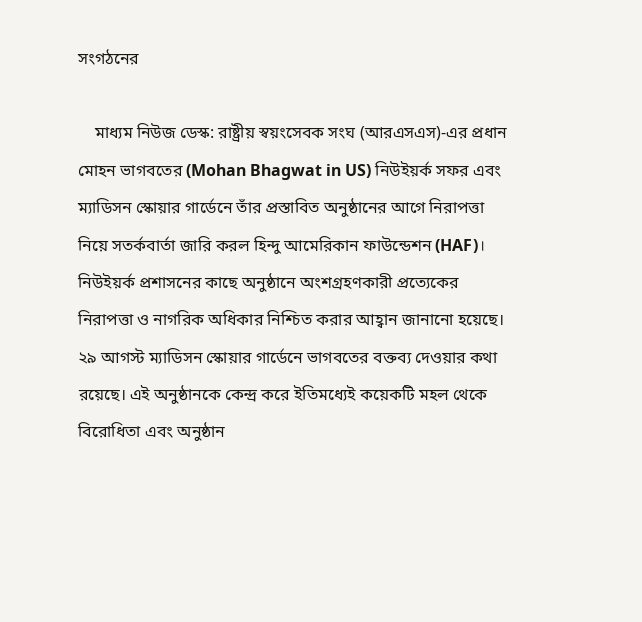সংগঠনের

    মাধ্যম নিউজ ডেস্ক: রাষ্ট্রীয় স্বয়ংসেবক সংঘ (আরএসএস)-এর প্রধান মোহন ভাগবতের (Mohan Bhagwat in US) নিউইয়র্ক সফর এবং ম্যাডিসন স্কোয়ার গার্ডেনে তাঁর প্রস্তাবিত অনুষ্ঠানের আগে নিরাপত্তা নিয়ে সতর্কবার্তা জারি করল হিন্দু আমেরিকান ফাউন্ডেশন (HAF)। নিউইয়র্ক প্রশাসনের কাছে অনুষ্ঠানে অংশগ্রহণকারী প্রত্যেকের নিরাপত্তা ও নাগরিক অধিকার নিশ্চিত করার আহ্বান জানানো হয়েছে। ২৯ আগস্ট ম্যাডিসন স্কোয়ার গার্ডেনে ভাগবতের বক্তব্য দেওয়ার কথা রয়েছে। এই অনুষ্ঠানকে কেন্দ্র করে ইতিমধ্যেই কয়েকটি মহল থেকে বিরোধিতা এবং অনুষ্ঠান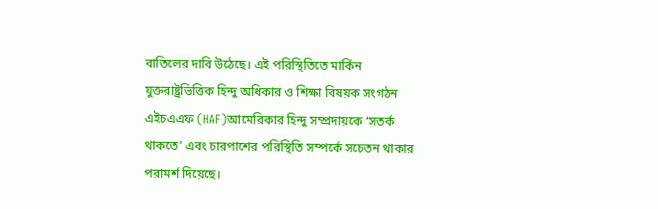বাতিলের দাবি উঠেছে। এই পরিস্থিতিতে মার্কিন যুক্তরাষ্ট্রভিত্তিক হিন্দু অধিকার ও শিক্ষা বিষয়ক সংগঠন এইচএএফ (HAF)আমেরিকার হিন্দু সম্প্রদায়কে ‘সতর্ক থাকতে’ এবং চারপাশের পরিস্থিতি সম্পর্কে সচেতন থাকার পরামর্শ দিয়েছে।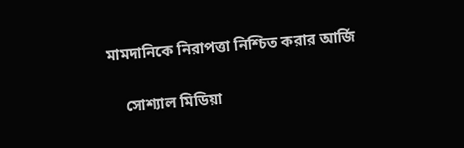মামদানিকে নিরাপত্তা নিশ্চিত করার আর্জি

    সোশ্যাল মিডিয়া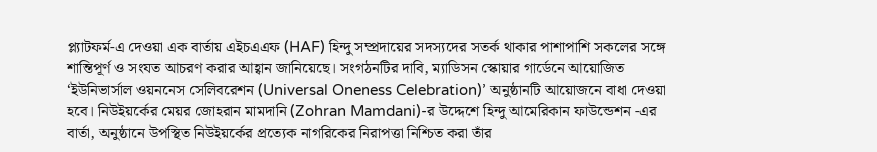প্ল্যাটফর্ম-এ দেওয়া এক বার্তায় এইচএএফ (HAF) হিন্দু সম্প্রদায়ের সদস্যদের সতর্ক থাকার পাশাপাশি সকলের সঙ্গে শান্তিপূর্ণ ও সংযত আচরণ করার আহ্বান জানিয়েছে। সংগঠনটির দাবি, ম্যাডিসন স্কোয়ার গার্ডেনে আয়োজিত ‘ইউনিভার্সাল ওয়ননেস সেলিবরেশন (Universal Oneness Celebration)’ অনুষ্ঠানটি আয়োজনে বাধা দেওয়া হবে। নিউইয়র্কের মেয়র জোহরান মামদানি (Zohran Mamdani)-র উদ্দেশে হিন্দু আমেরিকান ফাউন্ডেশন -এর বার্তা, অনুষ্ঠানে উপস্থিত নিউইয়র্কের প্রত্যেক নাগরিকের নিরাপত্তা নিশ্চিত করা তাঁর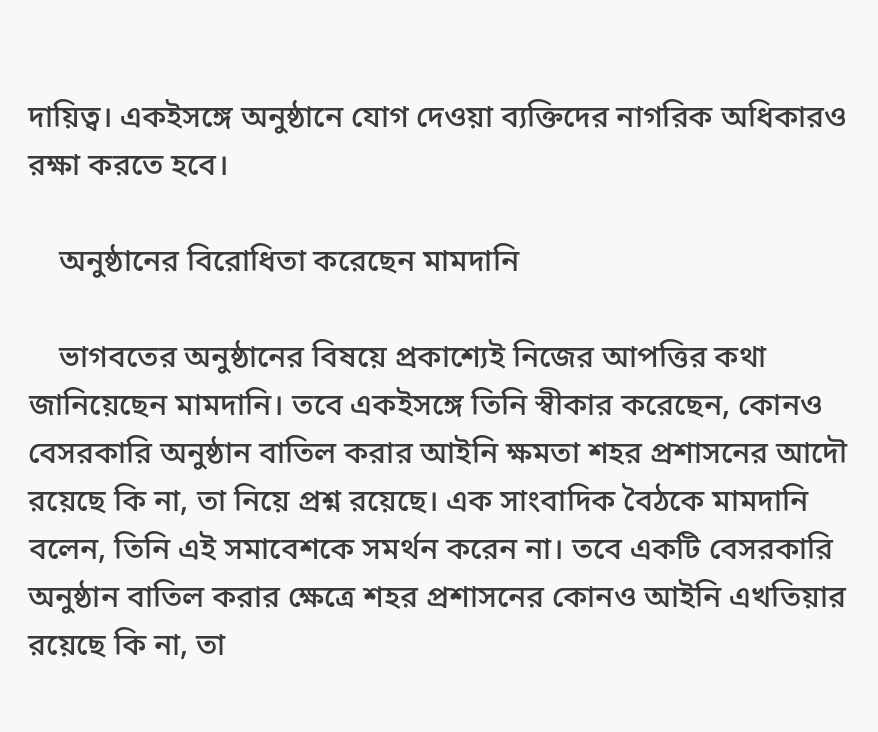দায়িত্ব। একইসঙ্গে অনুষ্ঠানে যোগ দেওয়া ব্যক্তিদের নাগরিক অধিকারও রক্ষা করতে হবে।

    অনুষ্ঠানের বিরোধিতা করেছেন মামদানি

    ভাগবতের অনুষ্ঠানের বিষয়ে প্রকাশ্যেই নিজের আপত্তির কথা জানিয়েছেন মামদানি। তবে একইসঙ্গে তিনি স্বীকার করেছেন, কোনও বেসরকারি অনুষ্ঠান বাতিল করার আইনি ক্ষমতা শহর প্রশাসনের আদৌ রয়েছে কি না, তা নিয়ে প্রশ্ন রয়েছে। এক সাংবাদিক বৈঠকে মামদানি বলেন, তিনি এই সমাবেশকে সমর্থন করেন না। তবে একটি বেসরকারি অনুষ্ঠান বাতিল করার ক্ষেত্রে শহর প্রশাসনের কোনও আইনি এখতিয়ার রয়েছে কি না, তা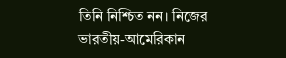তিনি নিশ্চিত নন। নিজের ভারতীয়-আমেরিকান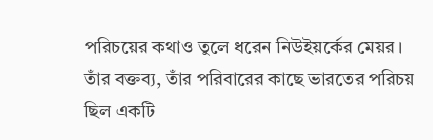পরিচয়ের কথাও তুলে ধরেন নিউইয়র্কের মেয়র। তাঁর বক্তব্য, তাঁর পরিবারের কাছে ভারতের পরিচয় ছিল একটি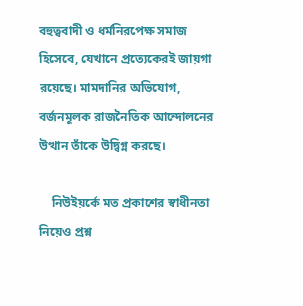বহুত্ববাদী ও ধর্মনিরপেক্ষ সমাজ হিসেবে, যেখানে প্রত্যেকেরই জায়গা রয়েছে। মামদানির অভিযোগ, বর্জনমূলক রাজনৈতিক আন্দোলনের উত্থান তাঁকে উদ্বিগ্ন করছে।

    নিউইয়র্কে মত প্রকাশের স্বাধীনতা নিয়েও প্রশ্ন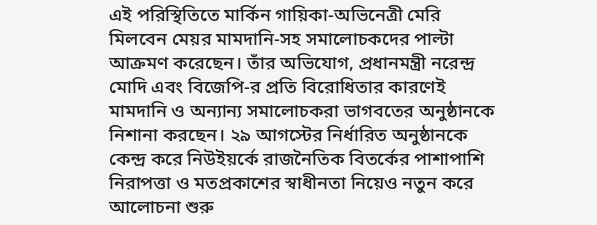এই পরিস্থিতিতে মার্কিন গায়িকা-অভিনেত্রী মেরি মিলবেন মেয়র মামদানি-সহ সমালোচকদের পাল্টা আক্রমণ করেছেন। তাঁর অভিযোগ, প্রধানমন্ত্রী নরেন্দ্র মোদি এবং বিজেপি-র প্রতি বিরোধিতার কারণেই মামদানি ও অন্যান্য সমালোচকরা ভাগবতের অনুষ্ঠানকে নিশানা করছেন। ২৯ আগস্টের নির্ধারিত অনুষ্ঠানকে কেন্দ্র করে নিউইয়র্কে রাজনৈতিক বিতর্কের পাশাপাশি নিরাপত্তা ও মতপ্রকাশের স্বাধীনতা নিয়েও নতুন করে আলোচনা শুরু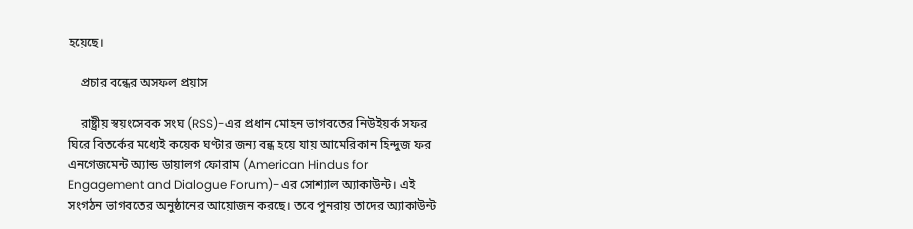হয়েছে।

    প্রচার বন্ধের অসফল প্রয়াস

    রাষ্ট্রীয় স্বয়ংসেবক সংঘ (RSS)-এর প্রধান মোহন ভাগবতের নিউইয়র্ক সফর ঘিরে বিতর্কের মধ্যেই কয়েক ঘণ্টার জন্য বন্ধ হয়ে যায় আমেরিকান হিন্দুজ ফর এনগেজমেন্ট অ্যান্ড ডায়ালগ ফোরাম (American Hindus for Engagement and Dialogue Forum)-এর সোশ্যাল অ্যাকাউন্ট। এই সংগঠন ভাগবতের অনুষ্ঠানের আয়োজন করছে। তবে পুনরায় তাদের অ্যাকাউন্ট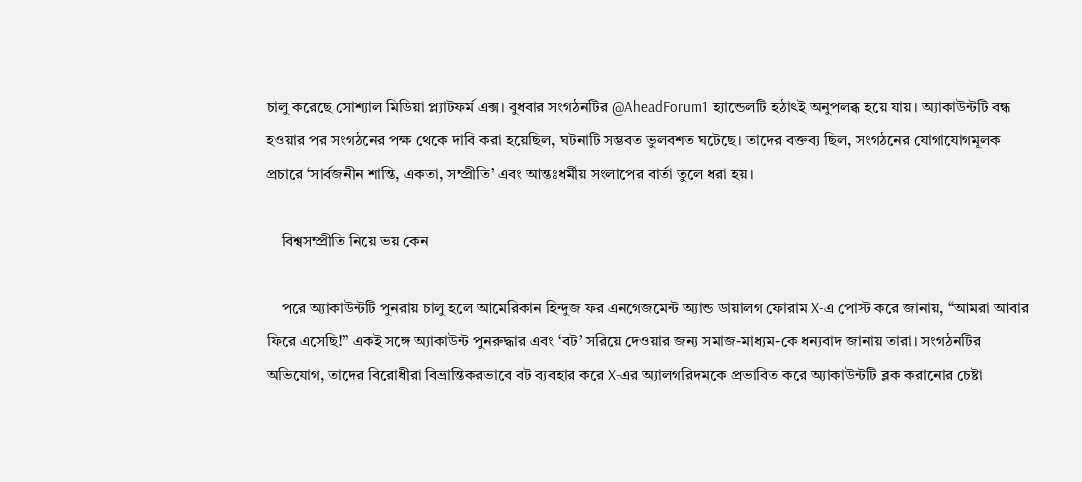চালু করেছে সোশ্যাল মিডিয়া প্ল্যাটফর্ম এক্স। বুধবার সংগঠনটির @AheadForum1 হ্যান্ডেলটি হঠাৎই অনুপলব্ধ হয়ে যায়। অ্যাকাউন্টটি বন্ধ হওয়ার পর সংগঠনের পক্ষ থেকে দাবি করা হয়েছিল, ঘটনাটি সম্ভবত ভুলবশত ঘটেছে। তাদের বক্তব্য ছিল, সংগঠনের যোগাযোগমূলক প্রচারে ‘সার্বজনীন শান্তি, একতা, সম্প্রীতি’ এবং আন্তঃধর্মীয় সংলাপের বার্তা তুলে ধরা হয়।

    বিশ্বসম্প্রীতি নিয়ে ভয় কেন

    পরে অ্যাকাউন্টটি পুনরায় চালু হলে আমেরিকান হিন্দুজ ফর এনগেজমেন্ট অ্যান্ড ডায়ালগ ফোরাম X-এ পোস্ট করে জানায়, “আমরা আবার ফিরে এসেছি!” একই সঙ্গে অ্যাকাউন্ট পুনরুদ্ধার এবং ‘বট’ সরিয়ে দেওয়ার জন্য সমাজ-মাধ্যম-কে ধন্যবাদ জানায় তারা। সংগঠনটির অভিযোগ, তাদের বিরোধীরা বিভ্রান্তিকরভাবে বট ব্যবহার করে X-এর অ্যালগরিদমকে প্রভাবিত করে অ্যাকাউন্টটি ব্লক করানোর চেষ্টা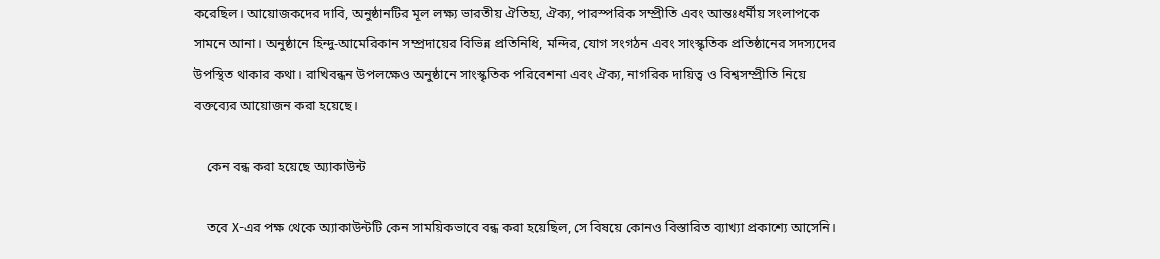করেছিল। আয়োজকদের দাবি, অনুষ্ঠানটির মূল লক্ষ্য ভারতীয় ঐতিহ্য, ঐক্য, পারস্পরিক সম্প্রীতি এবং আন্তঃধর্মীয় সংলাপকে সামনে আনা। অনুষ্ঠানে হিন্দু-আমেরিকান সম্প্রদায়ের বিভিন্ন প্রতিনিধি, মন্দির, যোগ সংগঠন এবং সাংস্কৃতিক প্রতিষ্ঠানের সদস্যদের উপস্থিত থাকার কথা। রাখিবন্ধন উপলক্ষেও অনুষ্ঠানে সাংস্কৃতিক পরিবেশনা এবং ঐক্য, নাগরিক দায়িত্ব ও বিশ্বসম্প্রীতি নিয়ে বক্তব্যের আয়োজন করা হয়েছে।

    কেন বন্ধ করা হয়েছে অ্যাকাউন্ট

    তবে X-এর পক্ষ থেকে অ্যাকাউন্টটি কেন সাময়িকভাবে বন্ধ করা হয়েছিল, সে বিষয়ে কোনও বিস্তারিত ব্যাখ্যা প্রকাশ্যে আসেনি।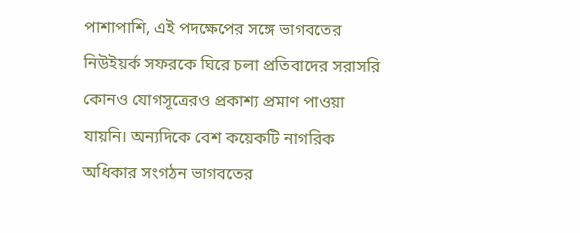পাশাপাশি, এই পদক্ষেপের সঙ্গে ভাগবতের নিউইয়র্ক সফরকে ঘিরে চলা প্রতিবাদের সরাসরি কোনও যোগসূত্রেরও প্রকাশ্য প্রমাণ পাওয়া যায়নি। অন্যদিকে বেশ কয়েকটি নাগরিক অধিকার সংগঠন ভাগবতের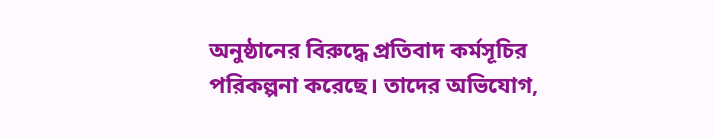অনুষ্ঠানের বিরুদ্ধে প্রতিবাদ কর্মসূচির পরিকল্পনা করেছে। তাদের অভিযোগ,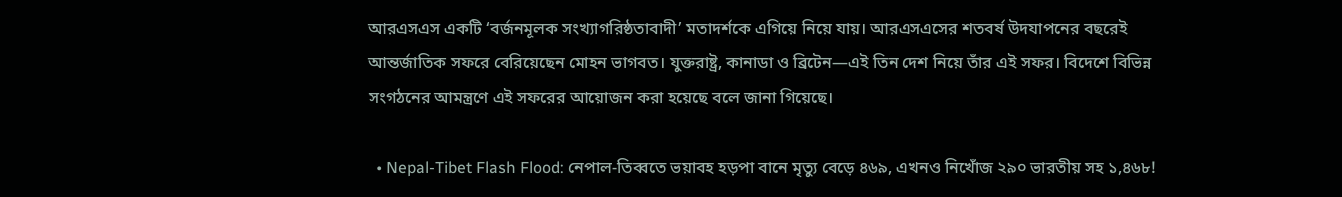আরএসএস একটি ‘বর্জনমূলক সংখ্যাগরিষ্ঠতাবাদী’ মতাদর্শকে এগিয়ে নিয়ে যায়। আরএসএসের শতবর্ষ উদযাপনের বছরেই আন্তর্জাতিক সফরে বেরিয়েছেন মোহন ভাগবত। যুক্তরাষ্ট্র, কানাডা ও ব্রিটেন—এই তিন দেশ নিয়ে তাঁর এই সফর। বিদেশে বিভিন্ন সংগঠনের আমন্ত্রণে এই সফরের আয়োজন করা হয়েছে বলে জানা গিয়েছে।

  • Nepal-Tibet Flash Flood: নেপাল-তিব্বতে ভয়াবহ হড়পা বানে মৃত্যু বেড়ে ৪৬৯, এখনও নিখোঁজ ২৯০ ভারতীয় সহ ১,৪৬৮!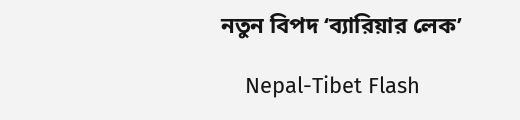নতুন বিপদ ‘ব্যারিয়ার লেক’

    Nepal-Tibet Flash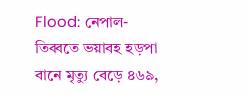Flood: নেপাল-তিব্বতে ভয়াবহ হড়পা বানে মৃত্যু বেড়ে ৪৬৯,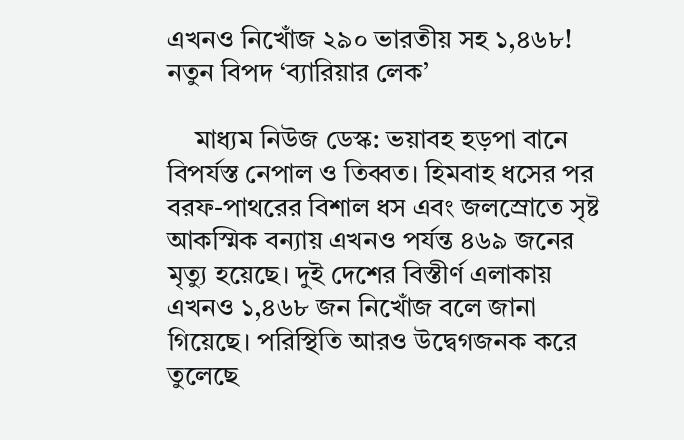এখনও নিখোঁজ ২৯০ ভারতীয় সহ ১,৪৬৮! নতুন বিপদ ‘ব্যারিয়ার লেক’

    মাধ্যম নিউজ ডেস্ক: ভয়াবহ হড়পা বানে বিপর্যস্ত নেপাল ও তিব্বত। হিমবাহ ধসের পর বরফ-পাথরের বিশাল ধস এবং জলস্রোতে সৃষ্ট আকস্মিক বন্যায় এখনও পর্যন্ত ৪৬৯ জনের মৃত্যু হয়েছে। দুই দেশের বিস্তীর্ণ এলাকায় এখনও ১,৪৬৮ জন নিখোঁজ বলে জানা গিয়েছে। পরিস্থিতি আরও উদ্বেগজনক করে তুলেছে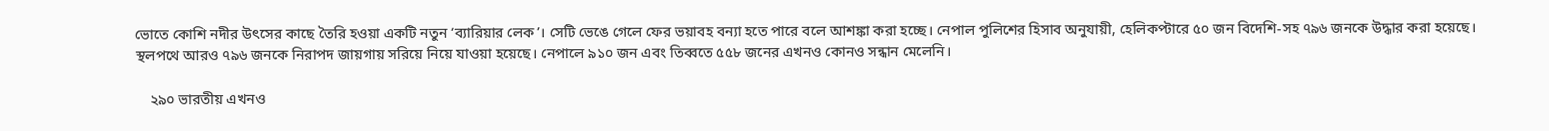ভোতে কোশি নদীর উৎসের কাছে তৈরি হওয়া একটি নতুন ‘ব্যারিয়ার লেক’। সেটি ভেঙে গেলে ফের ভয়াবহ বন্যা হতে পারে বলে আশঙ্কা করা হচ্ছে। নেপাল পুলিশের হিসাব অনুযায়ী, হেলিকপ্টারে ৫০ জন বিদেশি-সহ ৭৯৬ জনকে উদ্ধার করা হয়েছে। স্থলপথে আরও ৭৯৬ জনকে নিরাপদ জায়গায় সরিয়ে নিয়ে যাওয়া হয়েছে। নেপালে ৯১০ জন এবং তিব্বতে ৫৫৮ জনের এখনও কোনও সন্ধান মেলেনি।

    ২৯০ ভারতীয় এখনও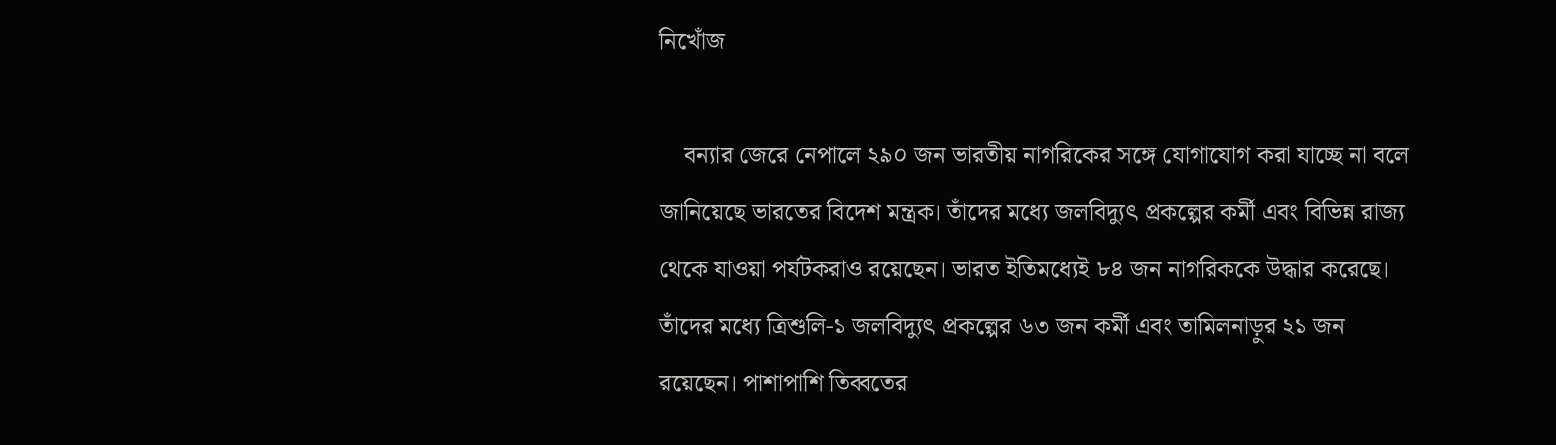নিখোঁজ

    বন্যার জেরে নেপালে ২৯০ জন ভারতীয় নাগরিকের সঙ্গে যোগাযোগ করা যাচ্ছে না বলে জানিয়েছে ভারতের বিদেশ মন্ত্রক। তাঁদের মধ্যে জলবিদ্যুৎ প্রকল্পের কর্মী এবং বিভিন্ন রাজ্য থেকে যাওয়া পর্যটকরাও রয়েছেন। ভারত ইতিমধ্যেই ৮৪ জন নাগরিককে উদ্ধার করেছে। তাঁদের মধ্যে ত্রিশুলি-১ জলবিদ্যুৎ প্রকল্পের ৬৩ জন কর্মী এবং তামিলনাড়ুর ২১ জন রয়েছেন। পাশাপাশি তিব্বতের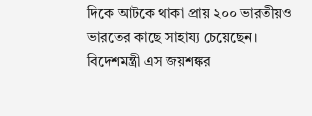দিকে আটকে থাকা প্রায় ২০০ ভারতীয়ও ভারতের কাছে সাহায্য চেয়েছেন। বিদেশমন্ত্রী এস জয়শঙ্কর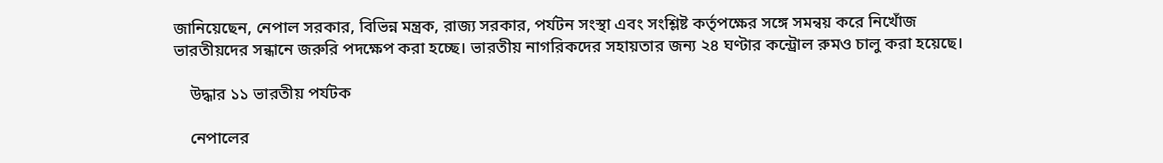জানিয়েছেন, নেপাল সরকার, বিভিন্ন মন্ত্রক, রাজ্য সরকার, পর্যটন সংস্থা এবং সংশ্লিষ্ট কর্তৃপক্ষের সঙ্গে সমন্বয় করে নিখোঁজ ভারতীয়দের সন্ধানে জরুরি পদক্ষেপ করা হচ্ছে। ভারতীয় নাগরিকদের সহায়তার জন্য ২৪ ঘণ্টার কন্ট্রোল রুমও চালু করা হয়েছে।

    উদ্ধার ১১ ভারতীয় পর্যটক

    নেপালের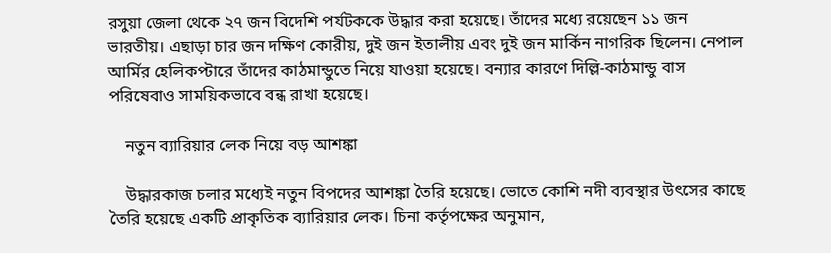রসুয়া জেলা থেকে ২৭ জন বিদেশি পর্যটককে উদ্ধার করা হয়েছে। তাঁদের মধ্যে রয়েছেন ১১ জন ভারতীয়। এছাড়া চার জন দক্ষিণ কোরীয়, দুই জন ইতালীয় এবং দুই জন মার্কিন নাগরিক ছিলেন। নেপাল আর্মির হেলিকপ্টারে তাঁদের কাঠমান্ডুতে নিয়ে যাওয়া হয়েছে। বন্যার কারণে দিল্লি-কাঠমান্ডু বাস পরিষেবাও সাময়িকভাবে বন্ধ রাখা হয়েছে।

    নতুন ব্যারিয়ার লেক নিয়ে বড় আশঙ্কা

    উদ্ধারকাজ চলার মধ্যেই নতুন বিপদের আশঙ্কা তৈরি হয়েছে। ভোতে কোশি নদী ব্যবস্থার উৎসের কাছে তৈরি হয়েছে একটি প্রাকৃতিক ব্যারিয়ার লেক। চিনা কর্তৃপক্ষের অনুমান,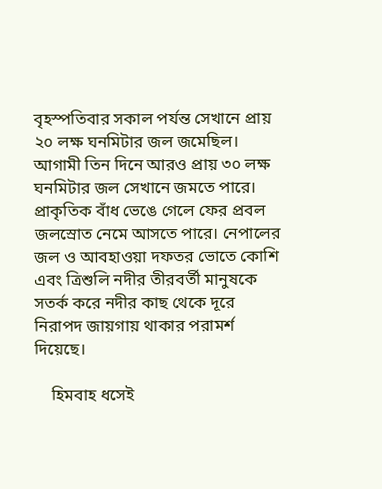বৃহস্পতিবার সকাল পর্যন্ত সেখানে প্রায় ২০ লক্ষ ঘনমিটার জল জমেছিল। আগামী তিন দিনে আরও প্রায় ৩০ লক্ষ ঘনমিটার জল সেখানে জমতে পারে। প্রাকৃতিক বাঁধ ভেঙে গেলে ফের প্রবল জলস্রোত নেমে আসতে পারে। নেপালের জল ও আবহাওয়া দফতর ভোতে কোশি এবং ত্রিশুলি নদীর তীরবর্তী মানুষকে সতর্ক করে নদীর কাছ থেকে দূরে নিরাপদ জায়গায় থাকার পরামর্শ দিয়েছে।

    হিমবাহ ধসেই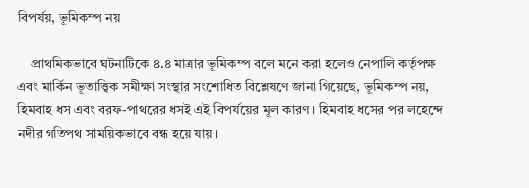বিপর্যয়, ভূমিকম্প নয়

    প্রাথমিকভাবে ঘটনাটিকে ৪.৪ মাত্রার ভূমিকম্প বলে মনে করা হলেও নেপালি কর্তৃপক্ষ এবং মার্কিন ভূতাত্ত্বিক সমীক্ষা সংস্থার সংশোধিত বিশ্লেষণে জানা গিয়েছে, ভূমিকম্প নয়, হিমবাহ ধস এবং বরফ-পাথরের ধসই এই বিপর্যয়ের মূল কারণ। হিমবাহ ধসের পর লহেন্দে নদীর গতিপথ সাময়িকভাবে বন্ধ হয়ে যায়।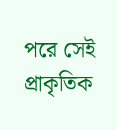পরে সেই প্রাকৃতিক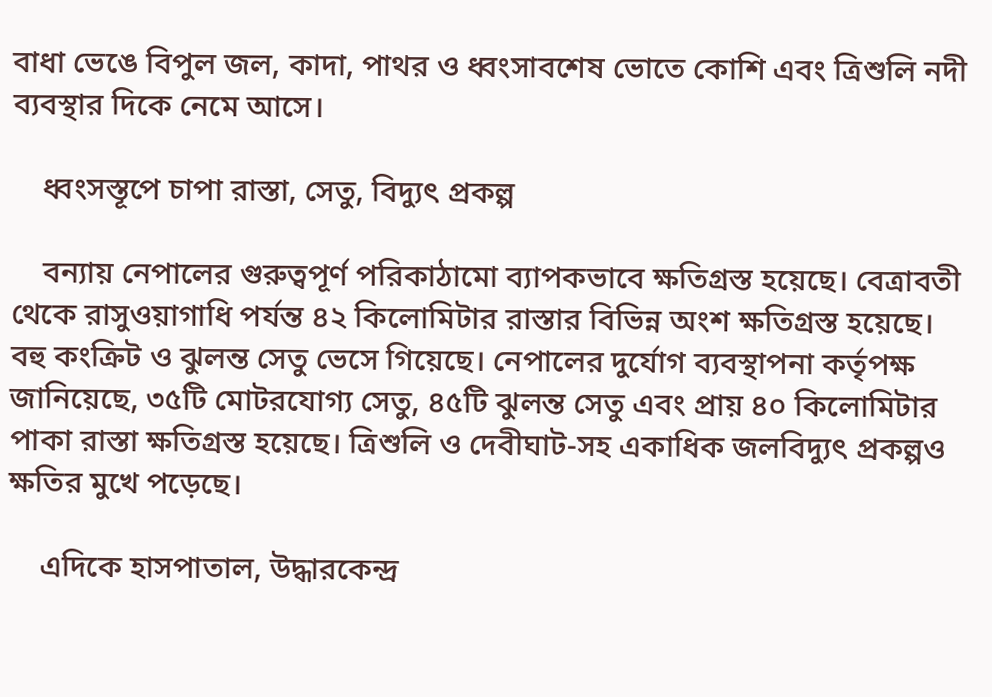বাধা ভেঙে বিপুল জল, কাদা, পাথর ও ধ্বংসাবশেষ ভোতে কোশি এবং ত্রিশুলি নদী ব্যবস্থার দিকে নেমে আসে।

    ধ্বংসস্তূপে চাপা রাস্তা, সেতু, বিদ্যুৎ প্রকল্প

    বন্যায় নেপালের গুরুত্বপূর্ণ পরিকাঠামো ব্যাপকভাবে ক্ষতিগ্রস্ত হয়েছে। বেত্রাবতী থেকে রাসুওয়াগাধি পর্যন্ত ৪২ কিলোমিটার রাস্তার বিভিন্ন অংশ ক্ষতিগ্রস্ত হয়েছে। বহু কংক্রিট ও ঝুলন্ত সেতু ভেসে গিয়েছে। নেপালের দুর্যোগ ব্যবস্থাপনা কর্তৃপক্ষ জানিয়েছে, ৩৫টি মোটরযোগ্য সেতু, ৪৫টি ঝুলন্ত সেতু এবং প্রায় ৪০ কিলোমিটার পাকা রাস্তা ক্ষতিগ্রস্ত হয়েছে। ত্রিশুলি ও দেবীঘাট-সহ একাধিক জলবিদ্যুৎ প্রকল্পও ক্ষতির মুখে পড়েছে।

    এদিকে হাসপাতাল, উদ্ধারকেন্দ্র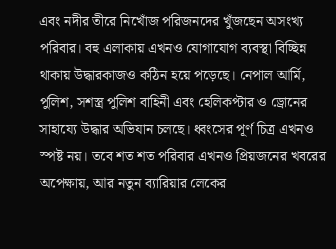এবং নদীর তীরে নিখোঁজ পরিজনদের খুঁজছেন অসংখ্য পরিবার। বহু এলাকায় এখনও যোগাযোগ ব্যবস্থা বিচ্ছিন্ন থাকায় উদ্ধারকাজও কঠিন হয়ে পড়েছে। নেপাল আর্মি, পুলিশ, সশস্ত্র পুলিশ বাহিনী এবং হেলিকপ্টার ও ড্রোনের সাহায্যে উদ্ধার অভিযান চলছে। ধ্বংসের পূর্ণ চিত্র এখনও স্পষ্ট নয়। তবে শত শত পরিবার এখনও প্রিয়জনের খবরের অপেক্ষায়, আর নতুন ব্যারিয়ার লেকের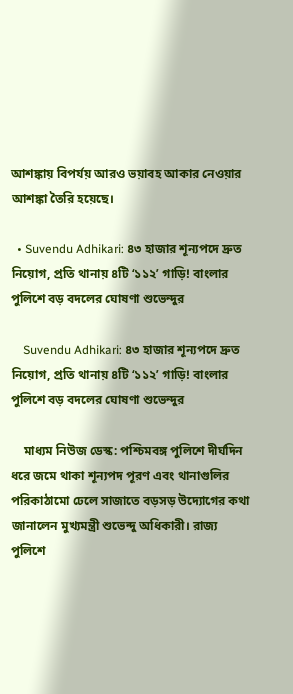আশঙ্কায় বিপর্যয় আরও ভয়াবহ আকার নেওয়ার আশঙ্কা তৈরি হয়েছে।

  • Suvendu Adhikari: ৪৩ হাজার শূন্যপদে দ্রুত নিয়োগ, প্রতি থানায় ৪টি ‘১১২’ গাড়ি! বাংলার পুলিশে বড় বদলের ঘোষণা শুভেন্দুর

    Suvendu Adhikari: ৪৩ হাজার শূন্যপদে দ্রুত নিয়োগ, প্রতি থানায় ৪টি ‘১১২’ গাড়ি! বাংলার পুলিশে বড় বদলের ঘোষণা শুভেন্দুর

    মাধ্যম নিউজ ডেস্ক: পশ্চিমবঙ্গ পুলিশে দীর্ঘদিন ধরে জমে থাকা শূন্যপদ পূরণ এবং থানাগুলির পরিকাঠামো ঢেলে সাজাতে বড়সড় উদ্যোগের কথা জানালেন মুখ্যমন্ত্রী শুভেন্দু অধিকারী। রাজ্য পুলিশে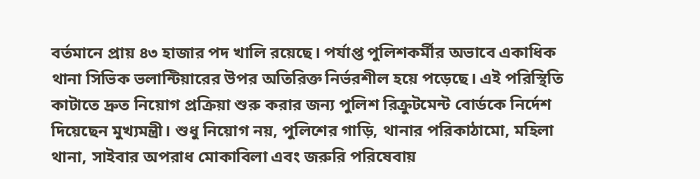বর্তমানে প্রায় ৪৩ হাজার পদ খালি রয়েছে। পর্যাপ্ত পুলিশকর্মীর অভাবে একাধিক থানা সিভিক ভলান্টিয়ারের উপর অতিরিক্ত নির্ভরশীল হয়ে পড়েছে। এই পরিস্থিতি কাটাতে দ্রুত নিয়োগ প্রক্রিয়া শুরু করার জন্য পুলিশ রিক্রুটমেন্ট বোর্ডকে নির্দেশ দিয়েছেন মুখ্যমন্ত্রী। শুধু নিয়োগ নয়, পুলিশের গাড়ি, থানার পরিকাঠামো, মহিলা থানা, সাইবার অপরাধ মোকাবিলা এবং জরুরি পরিষেবায়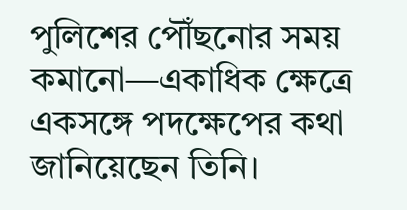পুলিশের পৌঁছনোর সময় কমানো—একাধিক ক্ষেত্রে একসঙ্গে পদক্ষেপের কথা জানিয়েছেন তিনি।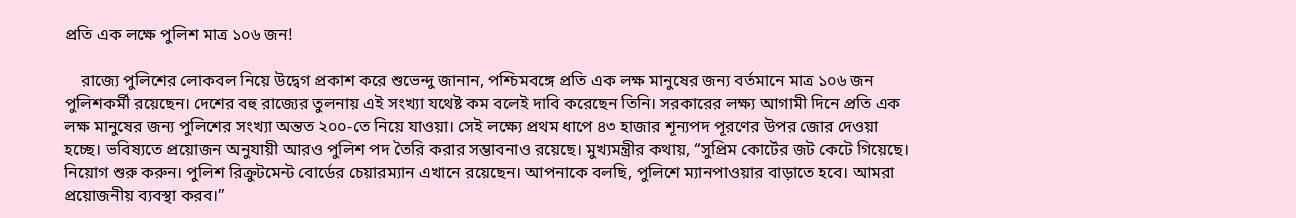প্রতি এক লক্ষে পুলিশ মাত্র ১০৬ জন!

    রাজ্যে পুলিশের লোকবল নিয়ে উদ্বেগ প্রকাশ করে শুভেন্দু জানান, পশ্চিমবঙ্গে প্রতি এক লক্ষ মানুষের জন্য বর্তমানে মাত্র ১০৬ জন পুলিশকর্মী রয়েছেন। দেশের বহু রাজ্যের তুলনায় এই সংখ্যা যথেষ্ট কম বলেই দাবি করেছেন তিনি। সরকারের লক্ষ্য আগামী দিনে প্রতি এক লক্ষ মানুষের জন্য পুলিশের সংখ্যা অন্তত ২০০-তে নিয়ে যাওয়া। সেই লক্ষ্যে প্রথম ধাপে ৪৩ হাজার শূন্যপদ পূরণের উপর জোর দেওয়া হচ্ছে। ভবিষ্যতে প্রয়োজন অনুযায়ী আরও পুলিশ পদ তৈরি করার সম্ভাবনাও রয়েছে। মুখ্যমন্ত্রীর কথায়, “সুপ্রিম কোর্টের জট কেটে গিয়েছে। নিয়োগ শুরু করুন। পুলিশ রিক্রুটমেন্ট বোর্ডের চেয়ারম্যান এখানে রয়েছেন। আপনাকে বলছি, পুলিশে ম্যানপাওয়ার বাড়াতে হবে। আমরা প্রয়োজনীয় ব্যবস্থা করব।”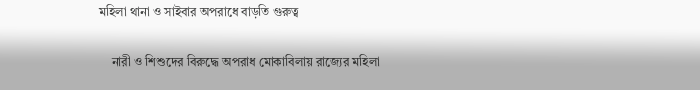মহিলা থানা ও সাইবার অপরাধে বাড়তি গুরুত্ব

    নারী ও শিশুদের বিরুদ্ধে অপরাধ মোকাবিলায় রাজ্যের মহিলা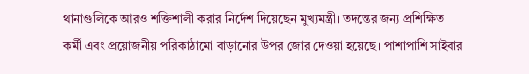থানাগুলিকে আরও শক্তিশালী করার নির্দেশ দিয়েছেন মুখ্যমন্ত্রী। তদন্তের জন্য প্রশিক্ষিত কর্মী এবং প্রয়োজনীয় পরিকাঠামো বাড়ানোর উপর জোর দেওয়া হয়েছে। পাশাপাশি সাইবার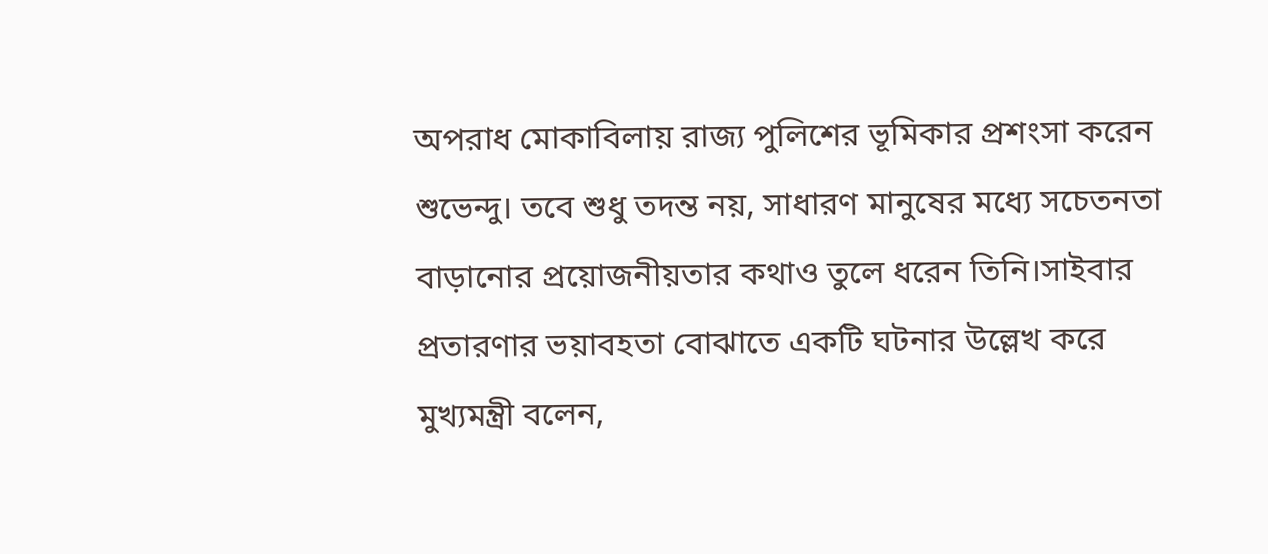অপরাধ মোকাবিলায় রাজ্য পুলিশের ভূমিকার প্রশংসা করেন শুভেন্দু। তবে শুধু তদন্ত নয়, সাধারণ মানুষের মধ্যে সচেতনতা বাড়ানোর প্রয়োজনীয়তার কথাও তুলে ধরেন তিনি।সাইবার প্রতারণার ভয়াবহতা বোঝাতে একটি ঘটনার উল্লেখ করে মুখ্যমন্ত্রী বলেন,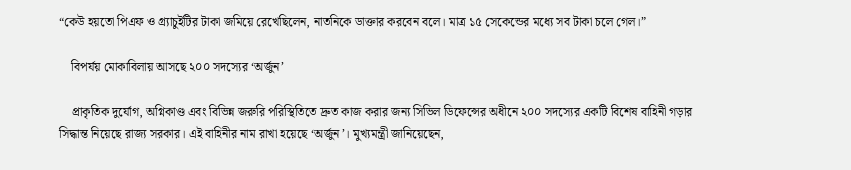“কেউ হয়তো পিএফ ও গ্র্যাচুইটির টাকা জমিয়ে রেখেছিলেন, নাতনিকে ডাক্তার করবেন বলে। মাত্র ১৫ সেকেন্ডের মধ্যে সব টাকা চলে গেল।”

    বিপর্যয় মোকাবিলায় আসছে ২০০ সদস্যের ‘অর্জুন’

    প্রাকৃতিক দুর্যোগ, অগ্নিকাণ্ড এবং বিভিন্ন জরুরি পরিস্থিতিতে দ্রুত কাজ করার জন্য সিভিল ডিফেন্সের অধীনে ২০০ সদস্যের একটি বিশেষ বাহিনী গড়ার সিদ্ধান্ত নিয়েছে রাজ্য সরকার। এই বাহিনীর নাম রাখা হয়েছে ‘অর্জুন’। মুখ্যমন্ত্রী জানিয়েছেন,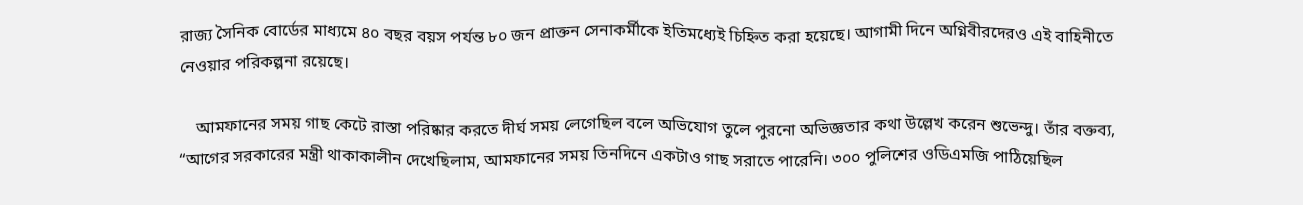রাজ্য সৈনিক বোর্ডের মাধ্যমে ৪০ বছর বয়স পর্যন্ত ৮০ জন প্রাক্তন সেনাকর্মীকে ইতিমধ্যেই চিহ্নিত করা হয়েছে। আগামী দিনে অগ্নিবীরদেরও এই বাহিনীতে নেওয়ার পরিকল্পনা রয়েছে।

    আমফানের সময় গাছ কেটে রাস্তা পরিষ্কার করতে দীর্ঘ সময় লেগেছিল বলে অভিযোগ তুলে পুরনো অভিজ্ঞতার কথা উল্লেখ করেন শুভেন্দু। তাঁর বক্তব্য, “আগের সরকারের মন্ত্রী থাকাকালীন দেখেছিলাম, আমফানের সময় তিনদিনে একটাও গাছ সরাতে পারেনি। ৩০০ পুলিশের ওডিএমজি পাঠিয়েছিল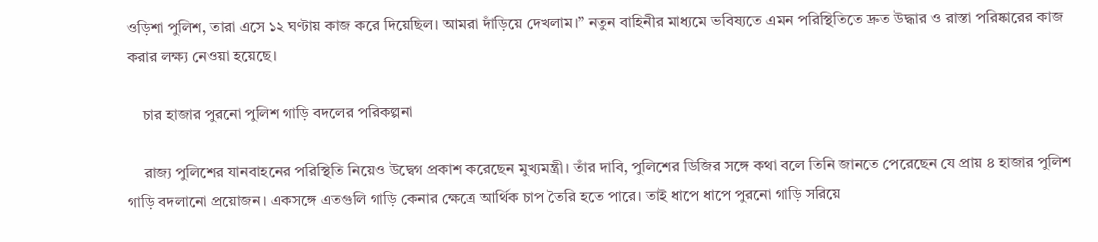ওড়িশা পুলিশ, তারা এসে ১২ ঘণ্টায় কাজ করে দিয়েছিল। আমরা দাঁড়িয়ে দেখলাম।” নতুন বাহিনীর মাধ্যমে ভবিষ্যতে এমন পরিস্থিতিতে দ্রুত উদ্ধার ও রাস্তা পরিষ্কারের কাজ করার লক্ষ্য নেওয়া হয়েছে।

    চার হাজার পুরনো পুলিশ গাড়ি বদলের পরিকল্পনা

    রাজ্য পুলিশের যানবাহনের পরিস্থিতি নিয়েও উদ্বেগ প্রকাশ করেছেন মুখ্যমন্ত্রী। তাঁর দাবি, পুলিশের ডিজির সঙ্গে কথা বলে তিনি জানতে পেরেছেন যে প্রায় ৪ হাজার পুলিশ গাড়ি বদলানো প্রয়োজন। একসঙ্গে এতগুলি গাড়ি কেনার ক্ষেত্রে আর্থিক চাপ তৈরি হতে পারে। তাই ধাপে ধাপে পুরনো গাড়ি সরিয়ে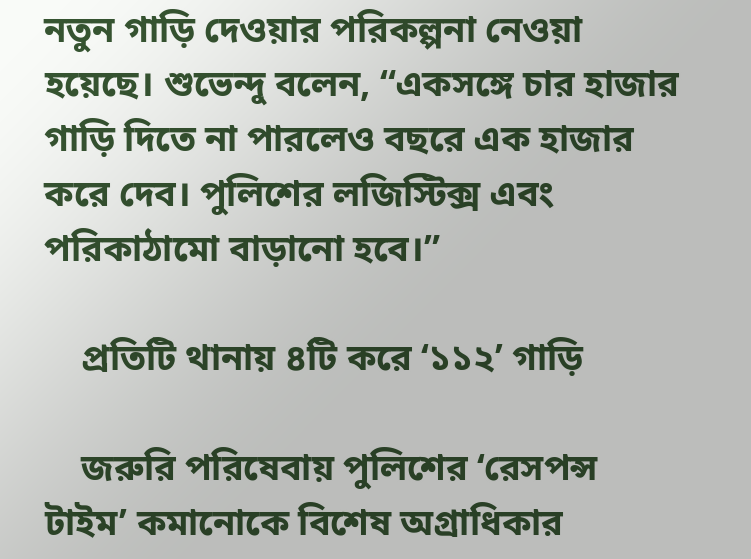নতুন গাড়ি দেওয়ার পরিকল্পনা নেওয়া হয়েছে। শুভেন্দু বলেন, “একসঙ্গে চার হাজার গাড়ি দিতে না পারলেও বছরে এক হাজার করে দেব। পুলিশের লজিস্টিক্স এবং পরিকাঠামো বাড়ানো হবে।”

    প্রতিটি থানায় ৪টি করে ‘১১২’ গাড়ি

    জরুরি পরিষেবায় পুলিশের ‘রেসপন্স টাইম’ কমানোকে বিশেষ অগ্রাধিকার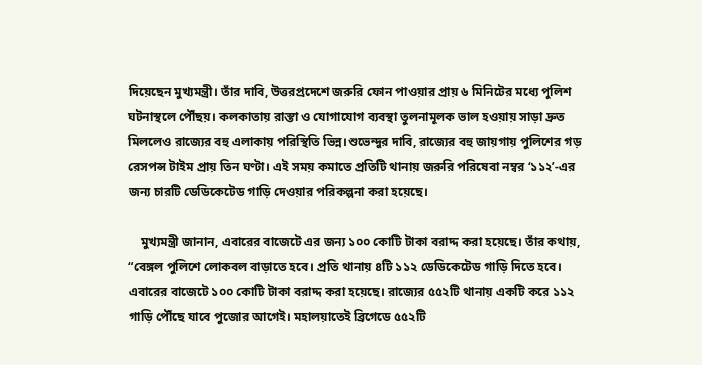দিয়েছেন মুখ্যমন্ত্রী। তাঁর দাবি, উত্তরপ্রদেশে জরুরি ফোন পাওয়ার প্রায় ৬ মিনিটের মধ্যে পুলিশ ঘটনাস্থলে পৌঁছয়। কলকাতায় রাস্তা ও যোগাযোগ ব্যবস্থা তুলনামূলক ভাল হওয়ায় সাড়া দ্রুত মিললেও রাজ্যের বহু এলাকায় পরিস্থিতি ভিন্ন।শুভেন্দুর দাবি, রাজ্যের বহু জায়গায় পুলিশের গড় রেসপন্স টাইম প্রায় তিন ঘণ্টা। এই সময় কমাতে প্রতিটি থানায় জরুরি পরিষেবা নম্বর ‘১১২’-এর জন্য চারটি ডেডিকেটেড গাড়ি দেওয়ার পরিকল্পনা করা হয়েছে।

    মুখ্যমন্ত্রী জানান, এবারের বাজেটে এর জন্য ১০০ কোটি টাকা বরাদ্দ করা হয়েছে। তাঁর কথায়, “বেঙ্গল পুলিশে লোকবল বাড়াতে হবে। প্রতি থানায় ৪টি ১১২ ডেডিকেটেড গাড়ি দিতে হবে। এবারের বাজেটে ১০০ কোটি টাকা বরাদ্দ করা হয়েছে। রাজ্যের ৫৫২টি থানায় একটি করে ১১২ গাড়ি পৌঁছে যাবে পুজোর আগেই। মহালয়াতেই ব্রিগেডে ৫৫২টি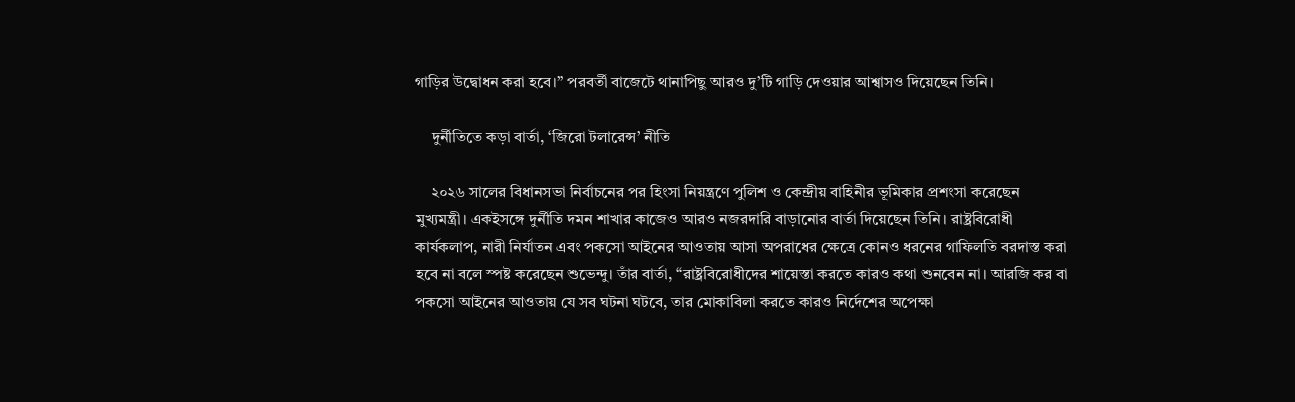গাড়ির উদ্বোধন করা হবে।” পরবর্তী বাজেটে থানাপিছু আরও দু’টি গাড়ি দেওয়ার আশ্বাসও দিয়েছেন তিনি।

    দুর্নীতিতে কড়া বার্তা, ‘জিরো টলারেন্স’ নীতি

    ২০২৬ সালের বিধানসভা নির্বাচনের পর হিংসা নিয়ন্ত্রণে পুলিশ ও কেন্দ্রীয় বাহিনীর ভূমিকার প্রশংসা করেছেন মুখ্যমন্ত্রী। একইসঙ্গে দুর্নীতি দমন শাখার কাজেও আরও নজরদারি বাড়ানোর বার্তা দিয়েছেন তিনি। রাষ্ট্রবিরোধী কার্যকলাপ, নারী নির্যাতন এবং পকসো আইনের আওতায় আসা অপরাধের ক্ষেত্রে কোনও ধরনের গাফিলতি বরদাস্ত করা হবে না বলে স্পষ্ট করেছেন শুভেন্দু। তাঁর বার্তা, “রাষ্ট্রবিরোধীদের শায়েস্তা করতে কারও কথা শুনবেন না। আরজি কর বা পকসো আইনের আওতায় যে সব ঘটনা ঘটবে, তার মোকাবিলা করতে কারও নির্দেশের অপেক্ষা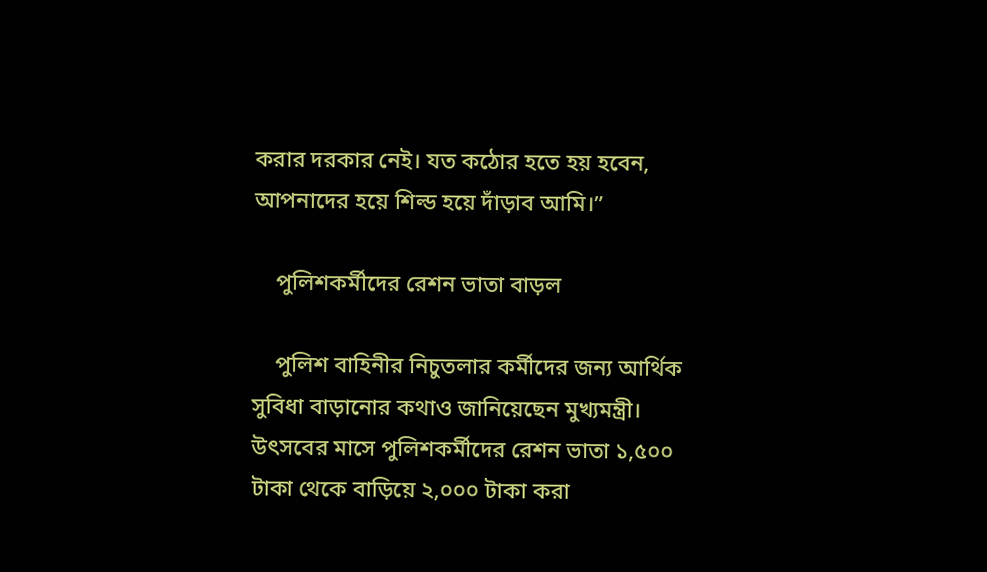করার দরকার নেই। যত কঠোর হতে হয় হবেন, আপনাদের হয়ে শিল্ড হয়ে দাঁড়াব আমি।”

    পুলিশকর্মীদের রেশন ভাতা বাড়ল

    পুলিশ বাহিনীর নিচুতলার কর্মীদের জন্য আর্থিক সুবিধা বাড়ানোর কথাও জানিয়েছেন মুখ্যমন্ত্রী। উৎসবের মাসে পুলিশকর্মীদের রেশন ভাতা ১,৫০০ টাকা থেকে বাড়িয়ে ২,০০০ টাকা করা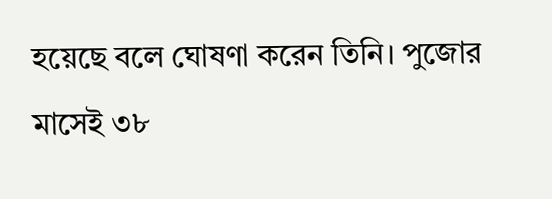হয়েছে বলে ঘোষণা করেন তিনি। পুজোর মাসেই ৩৮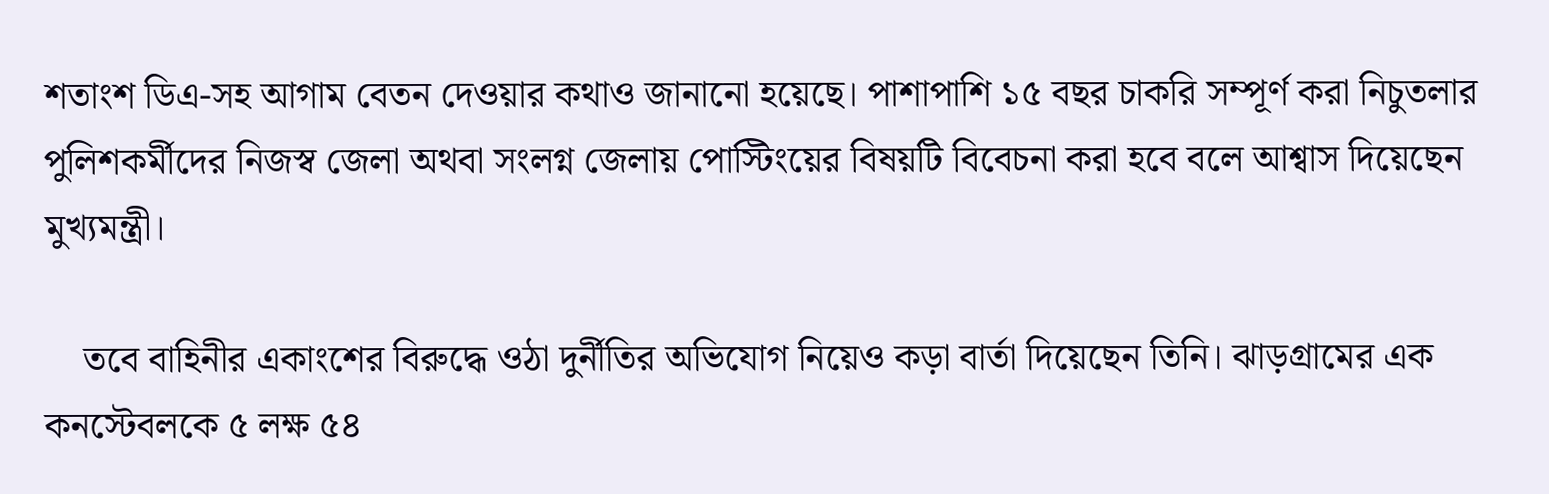শতাংশ ডিএ-সহ আগাম বেতন দেওয়ার কথাও জানানো হয়েছে। পাশাপাশি ১৫ বছর চাকরি সম্পূর্ণ করা নিচুতলার পুলিশকর্মীদের নিজস্ব জেলা অথবা সংলগ্ন জেলায় পোস্টিংয়ের বিষয়টি বিবেচনা করা হবে বলে আশ্বাস দিয়েছেন মুখ্যমন্ত্রী।

    তবে বাহিনীর একাংশের বিরুদ্ধে ওঠা দুর্নীতির অভিযোগ নিয়েও কড়া বার্তা দিয়েছেন তিনি। ঝাড়গ্রামের এক কনস্টেবলকে ৫ লক্ষ ৫৪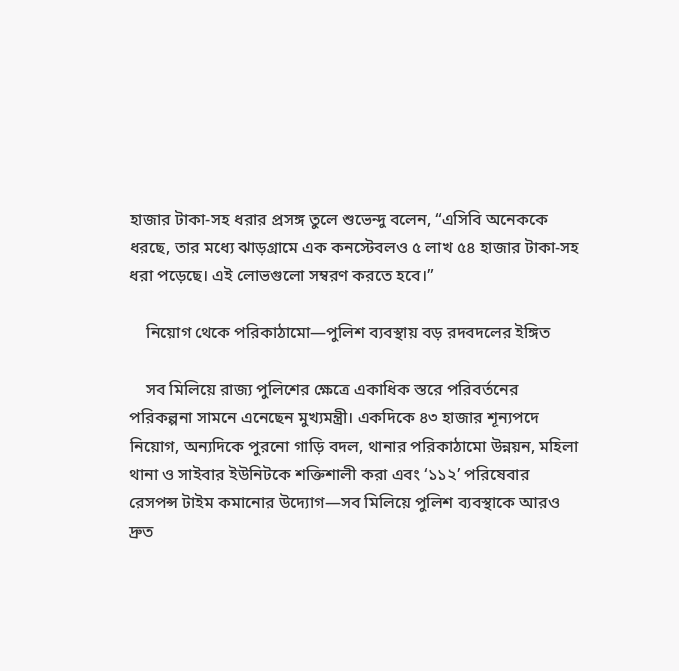হাজার টাকা-সহ ধরার প্রসঙ্গ তুলে শুভেন্দু বলেন, “এসিবি অনেককে ধরছে, তার মধ্যে ঝাড়গ্রামে এক কনস্টেবলও ৫ লাখ ৫৪ হাজার টাকা-সহ ধরা পড়েছে। এই লোভগুলো সম্বরণ করতে হবে।”

    নিয়োগ থেকে পরিকাঠামো—পুলিশ ব্যবস্থায় বড় রদবদলের ইঙ্গিত

    সব মিলিয়ে রাজ্য পুলিশের ক্ষেত্রে একাধিক স্তরে পরিবর্তনের পরিকল্পনা সামনে এনেছেন মুখ্যমন্ত্রী। একদিকে ৪৩ হাজার শূন্যপদে নিয়োগ, অন্যদিকে পুরনো গাড়ি বদল, থানার পরিকাঠামো উন্নয়ন, মহিলা থানা ও সাইবার ইউনিটকে শক্তিশালী করা এবং ‘১১২’ পরিষেবার রেসপন্স টাইম কমানোর উদ্যোগ—সব মিলিয়ে পুলিশ ব্যবস্থাকে আরও দ্রুত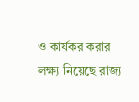ও কার্যকর করার লক্ষ্য নিয়েছে রাজ্য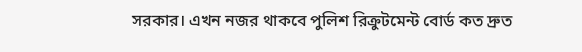সরকার। এখন নজর থাকবে পুলিশ রিক্রুটমেন্ট বোর্ড কত দ্রুত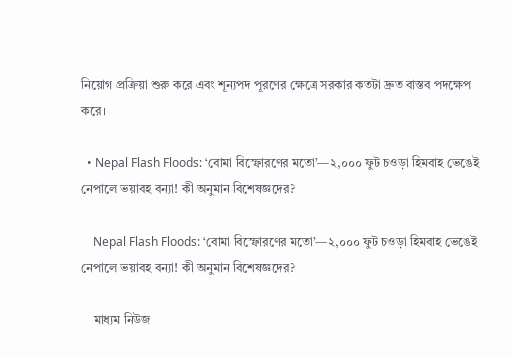নিয়োগ প্রক্রিয়া শুরু করে এবং শূন্যপদ পূরণের ক্ষেত্রে সরকার কতটা দ্রুত বাস্তব পদক্ষেপ করে।

  • Nepal Flash Floods: ‘বোমা বিস্ফোরণের মতো’—২,০০০ ফুট চওড়া হিমবাহ ভেঙেই নেপালে ভয়াবহ বন্যা! কী অনুমান বিশেষজ্ঞদের?

    Nepal Flash Floods: ‘বোমা বিস্ফোরণের মতো’—২,০০০ ফুট চওড়া হিমবাহ ভেঙেই নেপালে ভয়াবহ বন্যা! কী অনুমান বিশেষজ্ঞদের?

    মাধ্যম নিউজ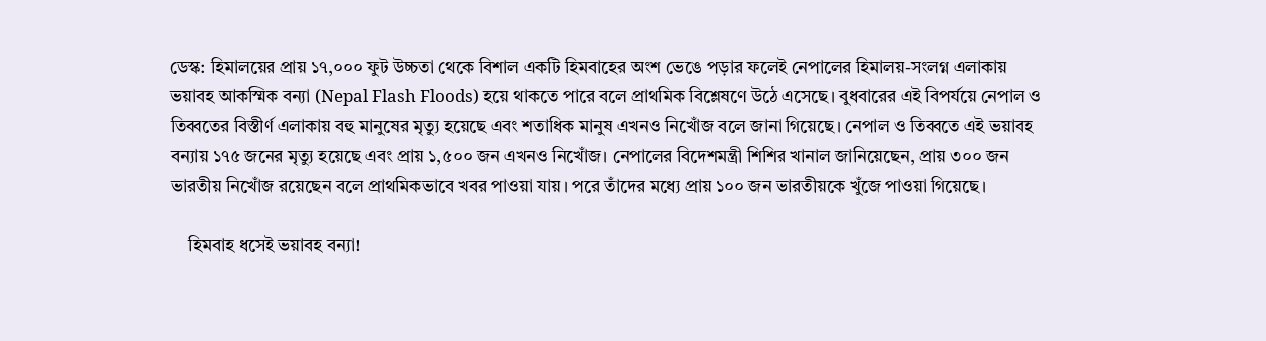ডেস্ক: হিমালয়ের প্রায় ১৭,০০০ ফুট উচ্চতা থেকে বিশাল একটি হিমবাহের অংশ ভেঙে পড়ার ফলেই নেপালের হিমালয়-সংলগ্ন এলাকায় ভয়াবহ আকস্মিক বন্যা (Nepal Flash Floods) হয়ে থাকতে পারে বলে প্রাথমিক বিশ্লেষণে উঠে এসেছে। বুধবারের এই বিপর্যয়ে নেপাল ও তিব্বতের বিস্তীর্ণ এলাকায় বহু মানুষের মৃত্যু হয়েছে এবং শতাধিক মানুষ এখনও নিখোঁজ বলে জানা গিয়েছে। নেপাল ও তিব্বতে এই ভয়াবহ বন্যায় ১৭৫ জনের মৃত্যু হয়েছে এবং প্রায় ১,৫০০ জন এখনও নিখোঁজ। নেপালের বিদেশমন্ত্রী শিশির খানাল জানিয়েছেন, প্রায় ৩০০ জন ভারতীয় নিখোঁজ রয়েছেন বলে প্রাথমিকভাবে খবর পাওয়া যায়। পরে তাঁদের মধ্যে প্রায় ১০০ জন ভারতীয়কে খুঁজে পাওয়া গিয়েছে।

    হিমবাহ ধসেই ভয়াবহ বন্যা!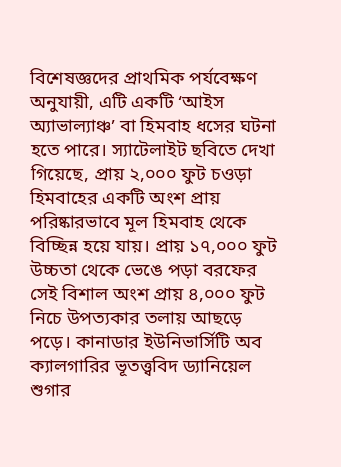বিশেষজ্ঞদের প্রাথমিক পর্যবেক্ষণ অনুযায়ী, এটি একটি ‘আইস অ্যাভাল্যাঞ্চ’ বা হিমবাহ ধসের ঘটনা হতে পারে। স্যাটেলাইট ছবিতে দেখা গিয়েছে, প্রায় ২,০০০ ফুট চওড়া হিমবাহের একটি অংশ প্রায় পরিষ্কারভাবে মূল হিমবাহ থেকে বিচ্ছিন্ন হয়ে যায়। প্রায় ১৭,০০০ ফুট উচ্চতা থেকে ভেঙে পড়া বরফের সেই বিশাল অংশ প্রায় ৪,০০০ ফুট নিচে উপত্যকার তলায় আছড়ে পড়ে। কানাডার ইউনিভার্সিটি অব ক্যালগারির ভূতত্ত্ববিদ ড্যানিয়েল শুগার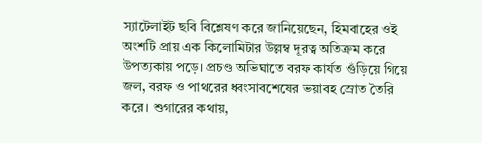স্যাটেলাইট ছবি বিশ্লেষণ করে জানিয়েছেন, হিমবাহের ওই অংশটি প্রায় এক কিলোমিটার উল্লম্ব দূরত্ব অতিক্রম করে উপত্যকায় পড়ে। প্রচণ্ড অভিঘাতে বরফ কার্যত গুঁড়িয়ে গিয়ে জল, বরফ ও পাথরের ধ্বংসাবশেষের ভয়াবহ স্রোত তৈরি করে। শুগারের কথায়,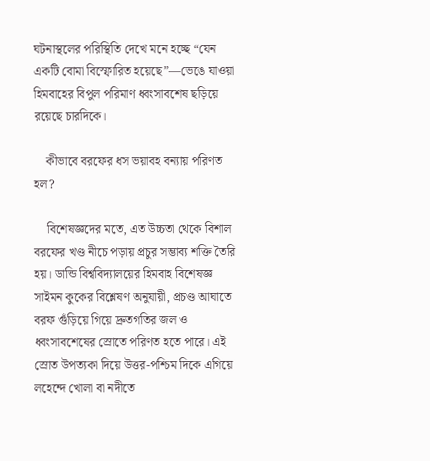ঘটনাস্থলের পরিস্থিতি দেখে মনে হচ্ছে “যেন একটি বোমা বিস্ফোরিত হয়েছে”—ভেঙে যাওয়া হিমবাহের বিপুল পরিমাণ ধ্বংসাবশেষ ছড়িয়ে রয়েছে চারদিকে।

    কীভাবে বরফের ধস ভয়াবহ বন্যায় পরিণত হল?

    বিশেষজ্ঞদের মতে, এত উচ্চতা থেকে বিশাল বরফের খণ্ড নীচে পড়ায় প্রচুর সম্ভাব্য শক্তি তৈরি হয়। ডান্ডি বিশ্ববিদ্যালয়ের হিমবাহ বিশেষজ্ঞ সাইমন কুকের বিশ্লেষণ অনুযায়ী, প্রচণ্ড আঘাতে বরফ গুঁড়িয়ে গিয়ে দ্রুতগতির জল ও ধ্বংসাবশেষের স্রোতে পরিণত হতে পারে। এই স্রোত উপত্যকা দিয়ে উত্তর-পশ্চিম দিকে এগিয়ে লহেন্দে খোলা বা নদীতে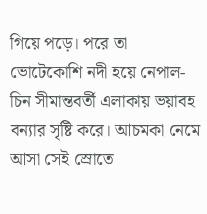গিয়ে পড়ে। পরে তা ভোটেকোশি নদী হয়ে নেপাল-চিন সীমান্তবর্তী এলাকায় ভয়াবহ বন্যার সৃষ্টি করে। আচমকা নেমে আসা সেই স্রোতে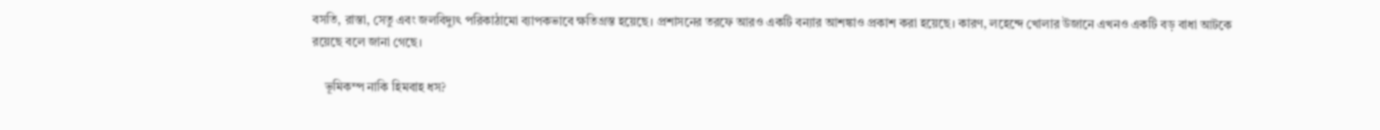বসতি, রাস্তা, সেতু এবং জলবিদ্যুৎ পরিকাঠামো ব্যাপকভাবে ক্ষতিগ্রস্ত হয়েছে। প্রশাসনের তরফে আরও একটি বন্যার আশঙ্কাও প্রকাশ করা হয়েছে। কারণ, লহেন্দে খোলার উজানে এখনও একটি বড় বাধা আটকে রয়েছে বলে জানা গেছে।

    ভূমিকম্প নাকি হিমবাহ ধস?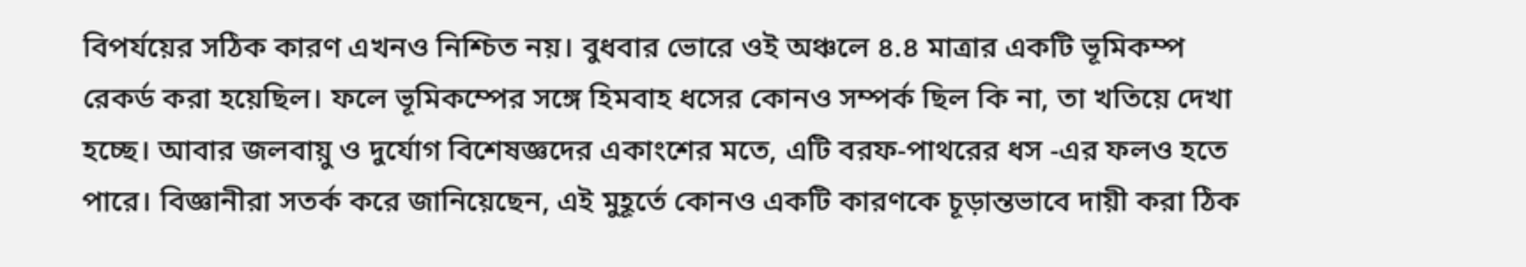বিপর্যয়ের সঠিক কারণ এখনও নিশ্চিত নয়। বুধবার ভোরে ওই অঞ্চলে ৪.৪ মাত্রার একটি ভূমিকম্প রেকর্ড করা হয়েছিল। ফলে ভূমিকম্পের সঙ্গে হিমবাহ ধসের কোনও সম্পর্ক ছিল কি না, তা খতিয়ে দেখা হচ্ছে। আবার জলবায়ু ও দুর্যোগ বিশেষজ্ঞদের একাংশের মতে, এটি বরফ-পাথরের ধস -এর ফলও হতে পারে। বিজ্ঞানীরা সতর্ক করে জানিয়েছেন, এই মুহূর্তে কোনও একটি কারণকে চূড়ান্তভাবে দায়ী করা ঠিক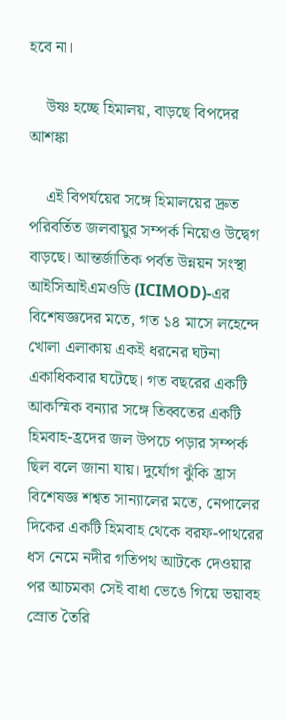হবে না।

    উষ্ণ হচ্ছে হিমালয়, বাড়ছে বিপদের আশঙ্কা

    এই বিপর্যয়ের সঙ্গে হিমালয়ের দ্রুত পরিবর্তিত জলবায়ুর সম্পর্ক নিয়েও উদ্বেগ বাড়ছে। আন্তর্জাতিক পর্বত উন্নয়ন সংস্থা আইসিআইএমওডি (ICIMOD)-এর বিশেষজ্ঞদের মতে, গত ১৪ মাসে লহেন্দে খোলা এলাকায় একই ধরনের ঘটনা একাধিকবার ঘটেছে। গত বছরের একটি আকস্মিক বন্যার সঙ্গে তিব্বতের একটি হিমবাহ-হ্রদের জল উপচে পড়ার সম্পর্ক ছিল বলে জানা যায়। দুর্যোগ ঝুঁকি হ্রাস বিশেষজ্ঞ শশ্বত সান্যালের মতে, নেপালের দিকের একটি হিমবাহ থেকে বরফ-পাথরের ধস নেমে নদীর গতিপথ আটকে দেওয়ার পর আচমকা সেই বাধা ভেঙে গিয়ে ভয়াবহ স্রোত তৈরি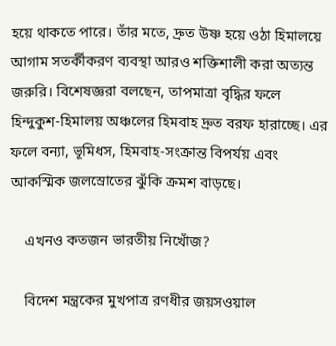হয়ে থাকতে পারে। তাঁর মতে, দ্রুত উষ্ণ হয়ে ওঠা হিমালয়ে আগাম সতর্কীকরণ ব্যবস্থা আরও শক্তিশালী করা অত্যন্ত জরুরি। বিশেষজ্ঞরা বলছেন, তাপমাত্রা বৃদ্ধির ফলে হিন্দুকুশ-হিমালয় অঞ্চলের হিমবাহ দ্রুত বরফ হারাচ্ছে। এর ফলে বন্যা, ভূমিধস, হিমবাহ-সংক্রান্ত বিপর্যয় এবং আকস্মিক জলস্রোতের ঝুঁকি ক্রমশ বাড়ছে।

    এখনও কতজন ভারতীয় নিখোঁজ?

    বিদেশ মন্ত্রকের মুখপাত্র রণধীর জয়সওয়াল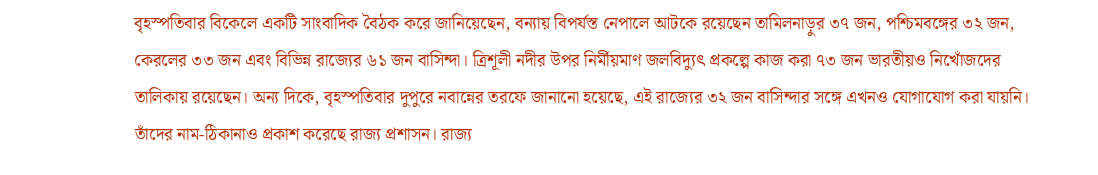বৃহস্পতিবার বিকেলে একটি সাংবাদিক বৈঠক করে জানিয়েছেন, বন্যায় বিপর্যস্ত নেপালে আটকে রয়েছেন তামিলনাড়ুর ৩৭ জন, পশ্চিমবঙ্গের ৩২ জন, কেরলের ৩৩ জন এবং বিভিন্ন রাজ্যের ৬১ জন বাসিন্দা। ত্রিশূলী নদীর উপর নির্মীয়মাণ জলবিদ্যুৎ প্রকল্পে কাজ করা ৭৩ জন ভারতীয়ও নিখোঁজদের তালিকায় রয়েছেন। অন্য দিকে, বৃহস্পতিবার দুপুরে নবান্নের তরফে জানানো হয়েছে, এই রাজ্যের ৩২ জন বাসিন্দার সঙ্গে এখনও যোগাযোগ করা যায়নি। তাঁদের নাম-ঠিকানাও প্রকাশ করেছে রাজ্য প্রশাসন। রাজ্য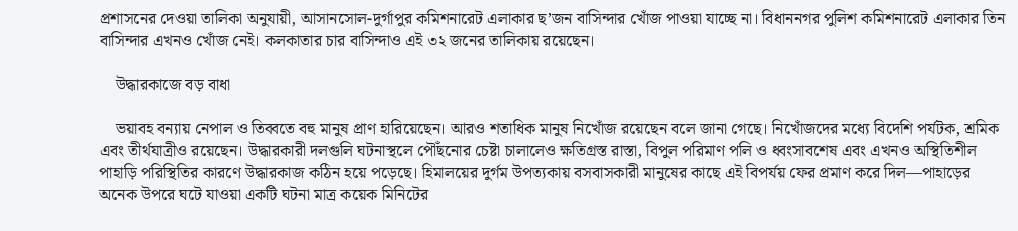প্রশাসনের দেওয়া তালিকা অনুযায়ী, আসানসোল-দুর্গাপুর কমিশনারেট এলাকার ছ’জন বাসিন্দার খোঁজ পাওয়া যাচ্ছে না। বিধাননগর পুলিশ কমিশনারেট এলাকার তিন বাসিন্দার এখনও খোঁজ নেই। কলকাতার চার বাসিন্দাও এই ৩২ জনের তালিকায় রয়েছেন।

    উদ্ধারকাজে বড় বাধা

    ভয়াবহ বন্যায় নেপাল ও তিব্বতে বহু মানুষ প্রাণ হারিয়েছেন। আরও শতাধিক মানুষ নিখোঁজ রয়েছেন বলে জানা গেছে। নিখোঁজদের মধ্যে বিদেশি পর্যটক, শ্রমিক এবং তীর্থযাত্রীও রয়েছেন। উদ্ধারকারী দলগুলি ঘটনাস্থলে পৌঁছনোর চেষ্টা চালালেও ক্ষতিগ্রস্ত রাস্তা, বিপুল পরিমাণ পলি ও ধ্বংসাবশেষ এবং এখনও অস্থিতিশীল পাহাড়ি পরিস্থিতির কারণে উদ্ধারকাজ কঠিন হয়ে পড়েছে। হিমালয়ের দুর্গম উপত্যকায় বসবাসকারী মানুষের কাছে এই বিপর্যয় ফের প্রমাণ করে দিল—পাহাড়ের অনেক উপরে ঘটে যাওয়া একটি ঘটনা মাত্র কয়েক মিনিটের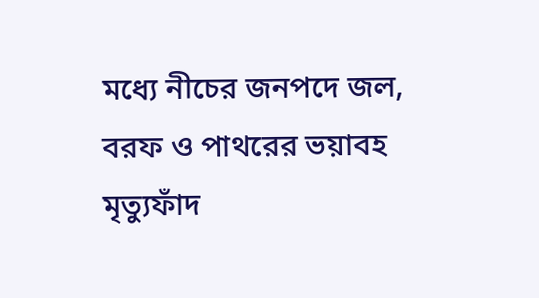মধ্যে নীচের জনপদে জল, বরফ ও পাথরের ভয়াবহ মৃত্যুফাঁদ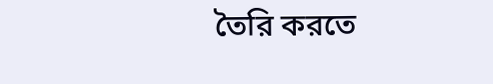তৈরি করতে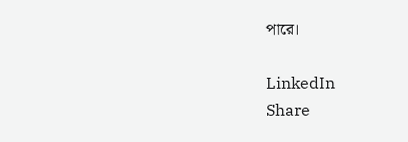পারে।

LinkedIn
Share